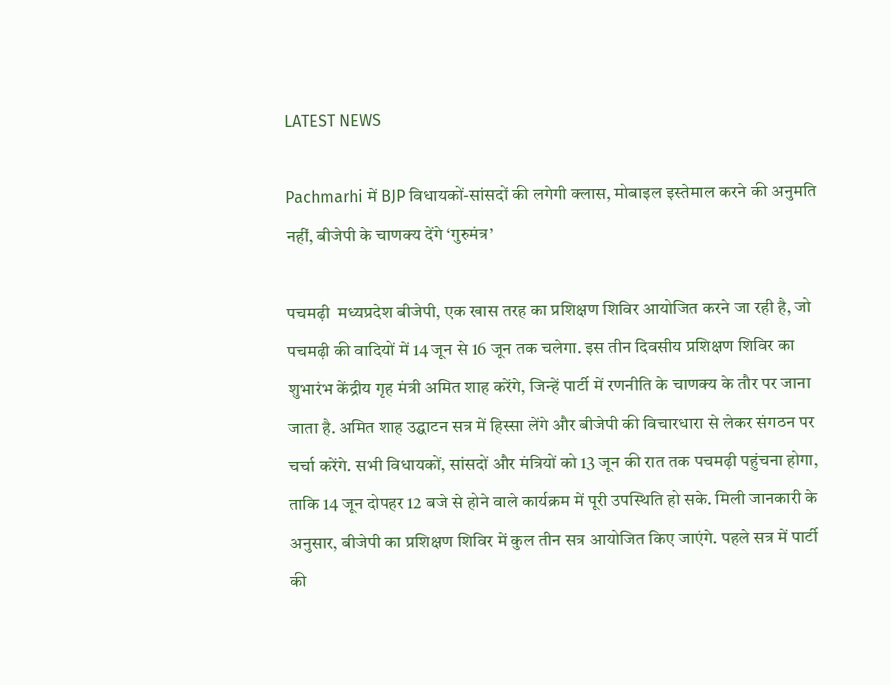LATEST NEWS

Pachmarhi में BJP विधायकों-सांसदों की लगेगी क्लास, मोबाइल इस्तेमाल करने की अनुमति नहीं, बीजेपी के चाणक्य देंगे ‘गुरुमंत्र’

पचमढ़ी  मध्यप्रदेश बीजेपी, एक खास तरह का प्रशिक्षण शिविर आयोजित करने जा रही है, जो पचमढ़ी की वादियों में 14 जून से 16 जून तक चलेगा. इस तीन दिवसीय प्रशिक्षण शिविर का शुभारंभ केंद्रीय गृह मंत्री अमित शाह करेंगे, जिन्हें पार्टी में रणनीति के चाणक्य के तौर पर जाना जाता है. अमित शाह उद्घाटन सत्र में हिस्सा लेंगे और बीजेपी की विचारधारा से लेकर संगठन पर चर्चा करेंगे. सभी विधायकों, सांसदों और मंत्रियों को 13 जून की रात तक पचमढ़ी पहुंचना होगा, ताकि 14 जून दोपहर 12 बजे से होने वाले कार्यक्रम में पूरी उपस्थिति हो सके. मिली जानकारी के अनुसार, बीजेपी का प्रशिक्षण शिविर में कुल तीन सत्र आयोजित किए जाएंगे. पहले सत्र में पार्टी की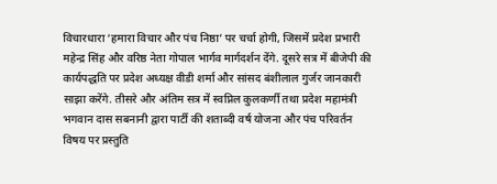विचारधारा ‘हमारा विचार और पंच निष्ठा’ पर चर्चा होगी, जिसमें प्रदेश प्रभारी महेन्द्र सिंह और वरिष्ठ नेता गोपाल भार्गव मार्गदर्शन देंगे. दूसरे सत्र में बीजेपी की कार्यपद्धति पर प्रदेश अध्यक्ष वीडी शर्मा और सांसद बंशीलाल गुर्जर जानकारी साझा करेंगे. तीसरे और अंतिम सत्र में स्वप्निल कुलकर्णी तथा प्रदेश महामंत्री भगवान दास सबनानी द्वारा पार्टी की शताब्दी वर्ष योजना और पंच परिवर्तन विषय पर प्रस्तुति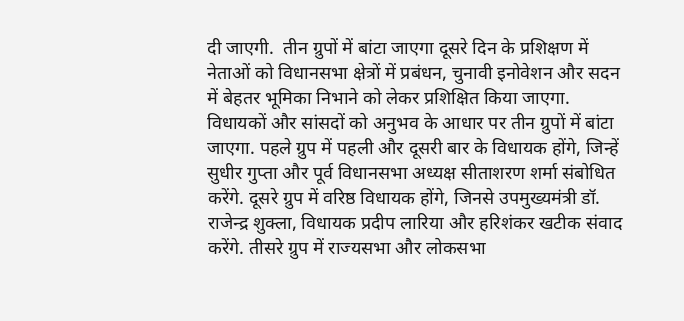दी जाएगी.  तीन ग्रुपों में बांटा जाएगा दूसरे दिन के प्रशिक्षण में नेताओं को विधानसभा क्षेत्रों में प्रबंधन, चुनावी इनोवेशन और सदन में बेहतर भूमिका निभाने को लेकर प्रशिक्षित किया जाएगा. विधायकों और सांसदों को अनुभव के आधार पर तीन ग्रुपों में बांटा जाएगा. पहले ग्रुप में पहली और दूसरी बार के विधायक होंगे, जिन्हें सुधीर गुप्ता और पूर्व विधानसभा अध्यक्ष सीताशरण शर्मा संबोधित करेंगे. दूसरे ग्रुप में वरिष्ठ विधायक होंगे, जिनसे उपमुख्यमंत्री डॉ. राजेन्द्र शुक्ला, विधायक प्रदीप लारिया और हरिशंकर खटीक संवाद करेंगे. तीसरे ग्रुप में राज्यसभा और लोकसभा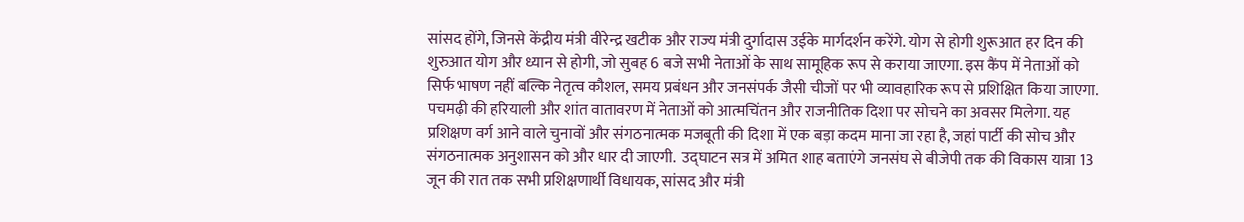सांसद होंगे, जिनसे केंद्रीय मंत्री वीरेन्द्र खटीक और राज्य मंत्री दुर्गादास उईके मार्गदर्शन करेंगे. योग से होगी शुरूआत हर दिन की शुरुआत योग और ध्यान से होगी, जो सुबह 6 बजे सभी नेताओं के साथ सामूहिक रूप से कराया जाएगा. इस कैंप में नेताओं को सिर्फ भाषण नहीं बल्कि नेतृत्व कौशल, समय प्रबंधन और जनसंपर्क जैसी चीजों पर भी व्यावहारिक रूप से प्रशिक्षित किया जाएगा. पचमढ़ी की हरियाली और शांत वातावरण में नेताओं को आत्मचिंतन और राजनीतिक दिशा पर सोचने का अवसर मिलेगा. यह प्रशिक्षण वर्ग आने वाले चुनावों और संगठनात्मक मजबूती की दिशा में एक बड़ा कदम माना जा रहा है, जहां पार्टी की सोच और संगठनात्मक अनुशासन को और धार दी जाएगी.  उद्घाटन सत्र में अमित शाह बताएंगे जनसंघ से बीजेपी तक की विकास यात्रा 13 जून की रात तक सभी प्रशिक्षणार्थी विधायक, सांसद और मंत्री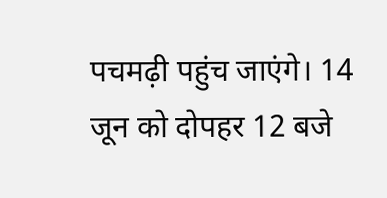पचमढ़ी पहुंच जाएंगे। 14 जून को दोपहर 12 बजे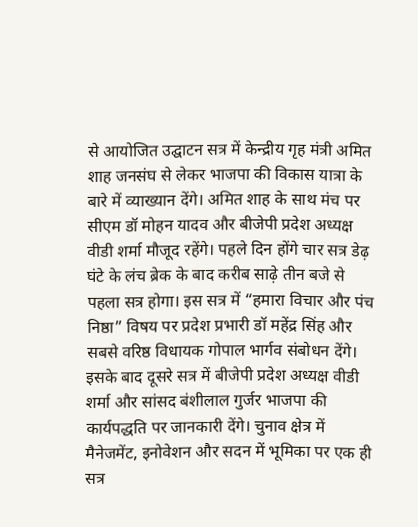से आयोजित उद्घाटन सत्र में केन्द्रीय गृह मंत्री अमित शाह जनसंघ से लेकर भाजपा की विकास यात्रा के बारे में व्याख्यान देंगे। अमित शाह के साथ मंच पर सीएम डॉ मोहन यादव और बीजेपी प्रदेश अध्यक्ष वीडी शर्मा मौजूद रहेंगे। पहले दिन होंगे चार सत्र डेढ़ घंटे के लंच ब्रेक के बाद करीब साढ़े तीन बजे से पहला सत्र होगा। इस सत्र में “हमारा विचार और पंच निष्ठा” विषय पर प्रदेश प्रभारी डॉ महेंद्र सिंह और सबसे वरिष्ठ विधायक गोपाल भार्गव संबोधन देंगे। इसके बाद दूसरे सत्र में बीजेपी प्रदेश अध्यक्ष वीडी शर्मा और सांसद बंशीलाल गुर्जर भाजपा की कार्यपद्धति पर जानकारी देंगे। चुनाव क्षेत्र में मैनेजमेंट, इनोवेशन और सदन में भूमिका पर एक ही सत्र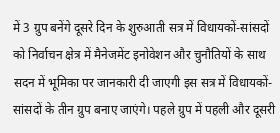में 3 ग्रुप बनेंगे दूसरे दिन के शुरुआती सत्र में विधायकों-सांसदों को निर्वाचन क्षेत्र में मैनेजमेंट इनोवेशन और चुनौतियों के साथ सदन में भूमिका पर जानकारी दी जाएगी इस सत्र में विधायकों-सांसदों के तीन ग्रुप बनाए जाएंगे। पहले ग्रुप में पहली और दूसरी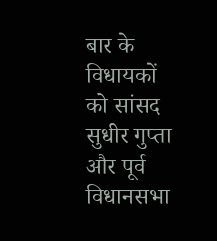बार के विधायकों को सांसद सुधीर गुप्ता और पूर्व विधानसभा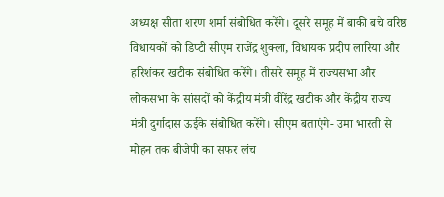अध्यक्ष सीता शरण शर्मा संबोधित करेंगे। दूसरे समूह में बाकी बचे वरिष्ठ विधायकों को डिप्टी सीएम राजेंद्र शुक्ला, विधायक प्रदीप लारिया और हरिशंकर खटीक संबोधित करेंगे। तीसरे समूह में राज्यसभा और लोकसभा के सांसदों को केंद्रीय मंत्री वीरेंद्र खटीक और केंद्रीय राज्य मंत्री दुर्गादास ऊईके संबोधित करेंगे। सीएम बताएंगे- उमा भारती से मोहन तक बीजेपी का सफर लंच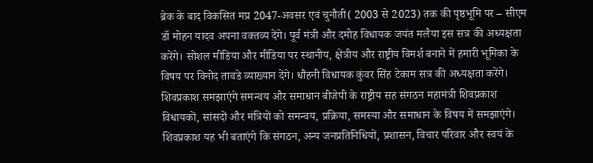ब्रेक के बाद विकसित मप्र 2047-अवसर एवं चुनौती( 2003 से 2023) तक की पृष्ठभूमि पर – सीएम डॉ मोहन यादव अपना वक्तव्य देंगे। पूर्व मंत्री और दमोह विधायक जयंत मलैया इस सत्र की अध्यक्षता करेंगे। सोशल मीडिया और मीडिया पर स्थानीय, क्षेत्रीय और राष्ट्रीय विमर्श बनाने में हमारी भूमिका के विषय पर विनोद तावडे व्याख्यान देंगे। धौंहनी विधायक कुंवर सिंह टेकाम सत्र की अध्यक्षता करेंगे। शिवप्रकाश समझाएंगे समन्वय और समाधान बीजेपी के राष्ट्रीय सह संगठन महामंत्री शिवप्रकाश विधायकों, सांसदों और मंत्रियों को समन्वय, प्रक्रिया, समस्या और समाधान के विषय में समझाएंगे। शिवप्रकाश यह भी बताएंगे कि संगठन, अन्य जनप्रतिनिधियों, प्रशासन, विचार परिवार और स्वयं के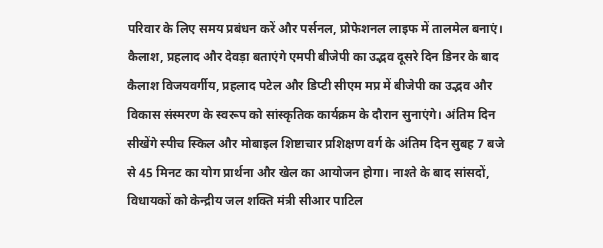परिवार के लिए समय प्रबंधन करें और पर्सनल, प्रोफेशनल लाइफ में तालमेल बनाएं। कैलाश, प्रहलाद और देवड़ा बताएंगे एमपी बीजेपी का उद्भव दूसरे दिन डिनर के बाद कैलाश विजयवर्गीय, प्रहलाद पटेल और डिप्टी सीएम मप्र में बीजेपी का उद्भव और विकास संस्मरण के स्वरूप को सांस्कृतिक कार्यक्रम के दौरान सुनाएंगे। अंतिम दिन सीखेंगे स्पीच स्किल और मोबाइल शिष्टाचार प्रशिक्षण वर्ग के अंतिम दिन सुबह 7 बजे से 45 मिनट का योग प्रार्थना और खेल का आयोजन होगा। नाश्ते के बाद सांसदों, विधायकों को केन्द्रीय जल शक्ति मंत्री सीआर पाटिल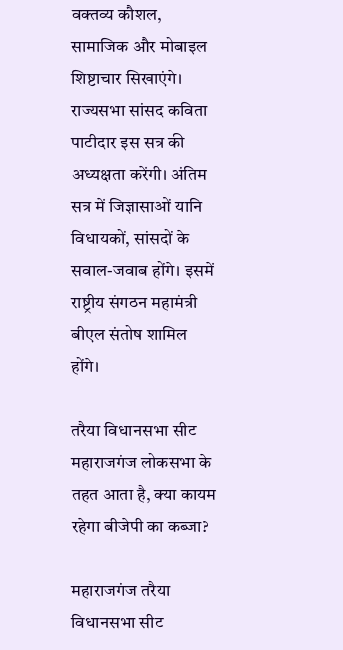वक्तव्य कौशल, सामाजिक और मोबाइल शिष्टाचार सिखाएंगे। राज्यसभा सांसद कविता पाटीदार इस सत्र की अध्यक्षता करेंगी। अंतिम सत्र में जिज्ञासाओं यानि विधायकों, सांसदों के सवाल-जवाब होंगे। इसमें राष्ट्रीय संगठन महामंत्री बीएल संतोष शामिल होंगे।

तरैया विधानसभा सीट महाराजगंज लोकसभा के तहत आता है, क्या कायम रहेगा बीजेपी का कब्जा?

महाराजगंज तरैया विधानसभा सीट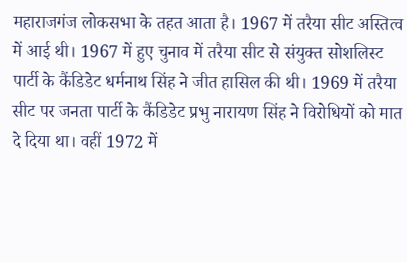महाराजगंज लोकसभा के तहत आता है। 1967 में तरैया सीट अस्तित्व में आई थी। 1967 में हुए चुनाव में तरैया सीट से संयुक्त सोशलिस्ट पार्टी के कैंडिडेट धर्मनाथ सिंह ने जीत हासिल की थी। 1969 में तरैया सीट पर जनता पार्टी के कैंडिडेट प्रभु नारायण सिंह ने विरोधियों को मात दे दिया था। वहीं 1972 में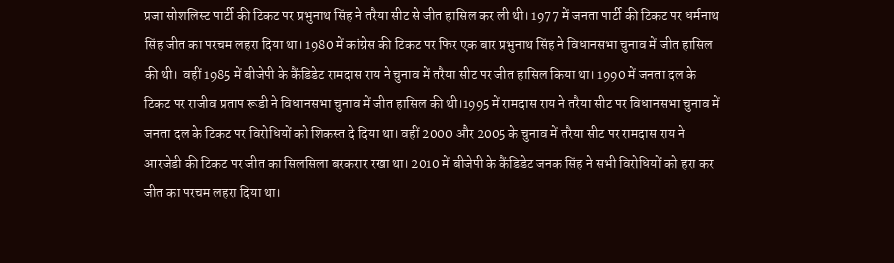प्रजा सोशलिस्ट पार्टी की टिकट पर प्रभुनाथ सिंह ने तरैया सीट से जीत हासिल कर ली थी। 1977 में जनता पार्टी की टिकट पर धर्मनाथ सिंह जीत का परचम लहरा दिया था। 1980 में कांग्रेस की टिकट पर फिर एक बार प्रभुनाथ सिंह ने विधानसभा चुनाव में जीत हासिल की थी।  वहीं 1985 में बीजेपी के कैंडिडेट रामदास राय ने चुनाव में तरैया सीट पर जीत हासिल किया था। 1990 में जनता दल के टिकट पर राजीव प्रताप रूडी ने विधानसभा चुनाव में जीत हासिल की थी।1995 में रामदास राय ने तरैया सीट पर विधानसभा चुनाव में जनता दल के टिकट पर विरोधियों को शिकस्त दे दिया था। वहीं 2000 और 2005 के चुनाव में तरैया सीट पर रामदास राय ने आरजेडी की टिकट पर जीत का सिलसिला बरकरार रखा था। 2010 में बीजेपी के कैंडिडेट जनक सिंह ने सभी विरोधियों को हरा कर जीत का परचम लहरा दिया था।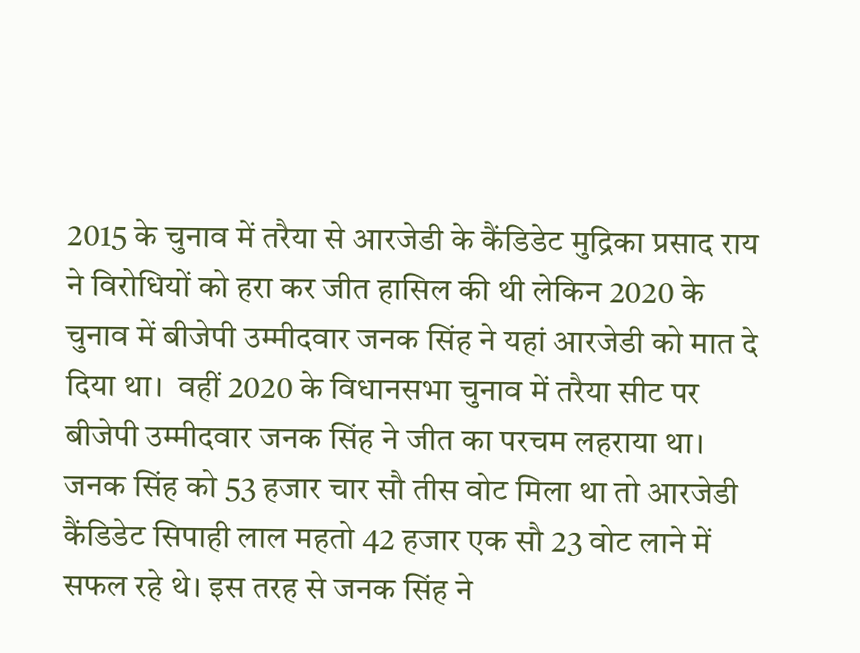2015 के चुनाव में तरैया से आरजेडी के कैंडिडेट मुद्रिका प्रसाद राय ने विरोधियों को हरा कर जीत हासिल की थी लेकिन 2020 के चुनाव में बीजेपी उम्मीदवार जनक सिंह ने यहां आरजेडी को मात दे दिया था।  वहीं 2020 के विधानसभा चुनाव में तरैया सीट पर बीजेपी उम्मीदवार जनक सिंह ने जीत का परचम लहराया था। जनक सिंह को 53 हजार चार सौ तीस वोट मिला था तो आरजेडी कैंडिडेट सिपाही लाल महतो 42 हजार एक सौ 23 वोट लाने में सफल रहे थे। इस तरह से जनक सिंह ने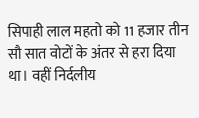सिपाही लाल महतो को 11 हजार तीन सौ सात वोटों के अंतर से हरा दिया था। वहीं निर्दलीय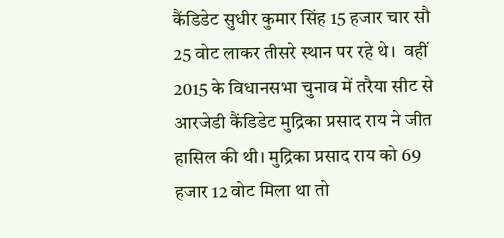कैंडिडेट सुधीर कुमार सिंह 15 हजार चार सौ 25 वोट लाकर तीसरे स्थान पर रहे थे।  वहीं 2015 के विधानसभा चुनाव में तरैया सीट से आरजेडी कैंडिडेट मुद्रिका प्रसाद राय ने जीत हासिल की थी। मुद्रिका प्रसाद राय को 69 हजार 12 वोट मिला था तो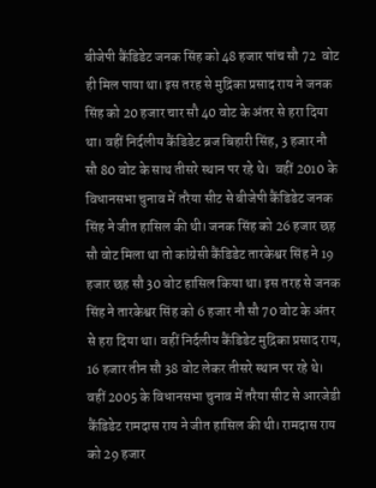बीजेपी कैंडिडेट जनक सिंह को 48 हजार पांच सौ 72  वोट ही मिल पाया था। इस तरह से मुद्रिका प्रसाद राय ने जनक सिंह को 20 हजार चार सौ 40 वोट के अंतर से हरा दिया था। वहीं निर्दलीय कैंडिडेट ब्रज बिहारी सिंह, 3 हजार नौ सौ 80 वोट के साथ तीसरे स्थान पर रहे थे।  वहीं 2010 के विधानसभा चुनाव में तरैया सीट से बीजेपी कैंडिडेट जनक सिंह ने जीत हासिल की थी। जनक सिंह को 26 हजार छह सौ वोट मिला था तो कांग्रेसी कैंडिडेट तारकेश्वर सिंह ने 19 हजार छह सौ 30 वोट हासिल किया था। इस तरह से जनक सिंह ने तारकेश्वर सिंह को 6 हजार नौ सौ 70 वोट के अंतर से हरा दिया था। वहीं निर्दलीय कैंडिडेट मुद्रिका प्रसाद राय, 16 हजार तीन सौ 38 वोट लेकर तीसरे स्थान पर रहे थे।  वहीं 2005 के विधानसभा चुनाव में तरैया सीट से आरजेडी कैंडिडेट रामदास राय ने जीत हासिल की थी। रामदास राय को 29 हजार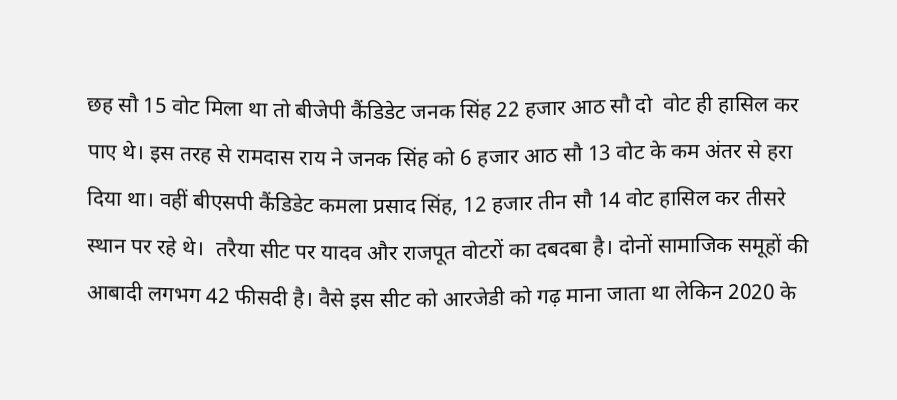छह सौ 15 वोट मिला था तो बीजेपी कैंडिडेट जनक सिंह 22 हजार आठ सौ दो  वोट ही हासिल कर पाए थे। इस तरह से रामदास राय ने जनक सिंह को 6 हजार आठ सौ 13 वोट के कम अंतर से हरा दिया था। वहीं बीएसपी कैंडिडेट कमला प्रसाद सिंह, 12 हजार तीन सौ 14 वोट हासिल कर तीसरे स्थान पर रहे थे।  तरैया सीट पर यादव और राजपूत वोटरों का दबदबा है। दोनों सामाजिक समूहों की आबादी लगभग 42 फीसदी है। वैसे इस सीट को आरजेडी को गढ़ माना जाता था लेकिन 2020 के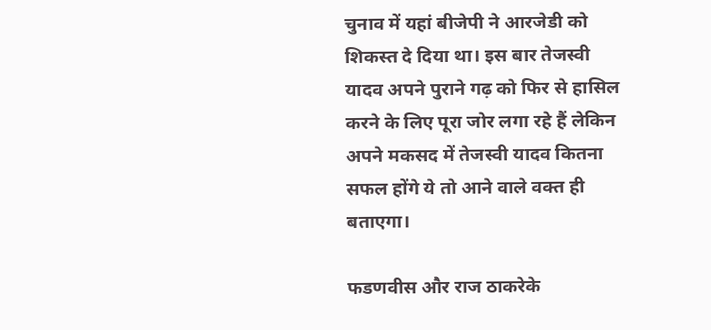चुनाव में यहां बीजेपी ने आरजेडी को शिकस्त दे दिया था। इस बार तेजस्वी यादव अपने पुराने गढ़ को फिर से हासिल करने के लिए पूरा जोर लगा रहे हैं लेकिन अपने मकसद में तेजस्वी यादव कितना सफल होंगे ये तो आने वाले वक्त ही बताएगा।

फडणवीस और राज ठाकरेके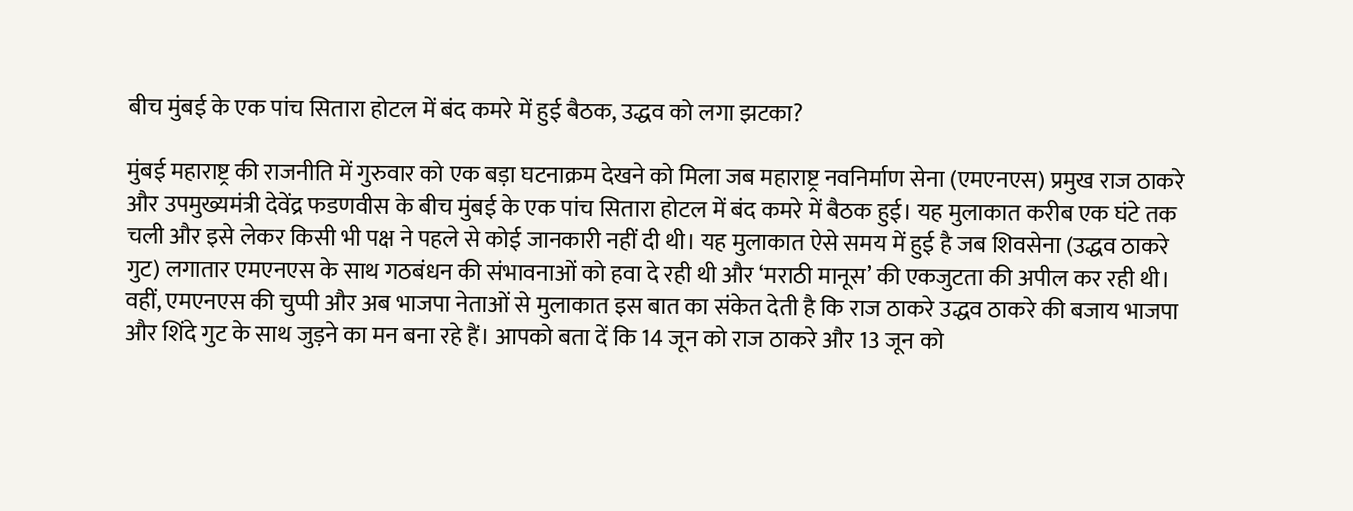बीच मुंबई के एक पांच सितारा होटल में बंद कमरे में हुई बैठक, उद्धव को लगा झटका?

मुंबई महाराष्ट्र की राजनीति में गुरुवार को एक बड़ा घटनाक्रम देखने को मिला जब महाराष्ट्र नवनिर्माण सेना (एमएनएस) प्रमुख राज ठाकरे और उपमुख्यमंत्री देवेंद्र फडणवीस के बीच मुंबई के एक पांच सितारा होटल में बंद कमरे में बैठक हुई। यह मुलाकात करीब एक घंटे तक चली और इसे लेकर किसी भी पक्ष ने पहले से कोई जानकारी नहीं दी थी। यह मुलाकात ऐसे समय में हुई है जब शिवसेना (उद्धव ठाकरे गुट) लगातार एमएनएस के साथ गठबंधन की संभावनाओं को हवा दे रही थी और ‘मराठी मानूस’ की एकजुटता की अपील कर रही थी। वहीं, एमएनएस की चुप्पी और अब भाजपा नेताओं से मुलाकात इस बात का संकेत देती है कि राज ठाकरे उद्धव ठाकरे की बजाय भाजपा और शिंदे गुट के साथ जुड़ने का मन बना रहे हैं। आपको बता दें कि 14 जून को राज ठाकरे और 13 जून को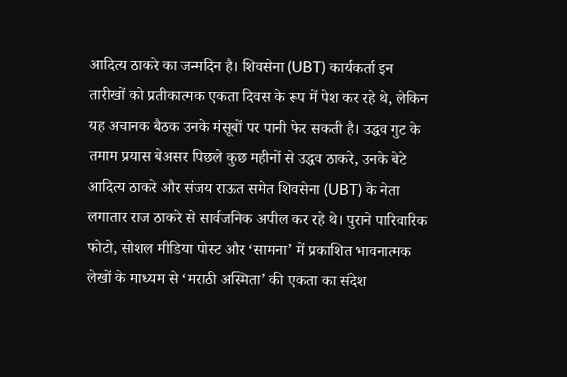आदित्य ठाकरे का जन्मदिन है। शिवसेना (UBT) कार्यकर्ता इन तारीखों को प्रतीकात्मक एकता दिवस के रूप में पेश कर रहे थे, लेकिन यह अचानक बैठक उनके मंसूबों पर पानी फेर सकती है। उद्धव गुट के तमाम प्रयास बेअसर पिछले कुछ महीनों से उद्धव ठाकरे, उनके बेटे आदित्य ठाकरे और संजय राऊत समेत शिवसेना (UBT) के नेता लगातार राज ठाकरे से सार्वजनिक अपील कर रहे थे। पुराने पारिवारिक फोटो, सोशल मीडिया पोस्ट और ‘सामना’ में प्रकाशित भावनात्मक लेखों के माध्यम से ‘मराठी अस्मिता’ की एकता का संदेश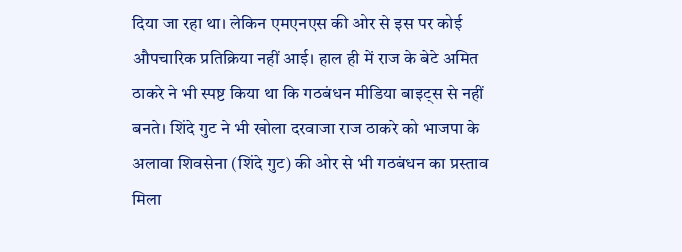दिया जा रहा था। लेकिन एमएनएस की ओर से इस पर कोई औपचारिक प्रतिक्रिया नहीं आई। हाल ही में राज के बेटे अमित ठाकरे ने भी स्पष्ट किया था कि गठबंधन मीडिया बाइट्स से नहीं बनते। शिंदे गुट ने भी खोला दरवाजा राज ठाकरे को भाजपा के अलावा शिवसेना (शिंदे गुट) की ओर से भी गठबंधन का प्रस्ताव मिला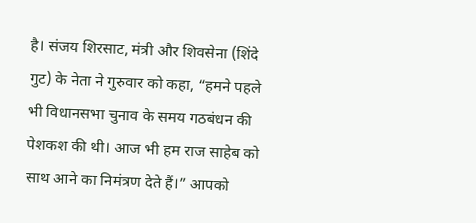है। संजय शिरसाट, मंत्री और शिवसेना (शिंदे गुट) के नेता ने गुरुवार को कहा, “हमने पहले भी विधानसभा चुनाव के समय गठबंधन की पेशकश की थी। आज भी हम राज साहेब को साथ आने का निमंत्रण देते हैं।” आपको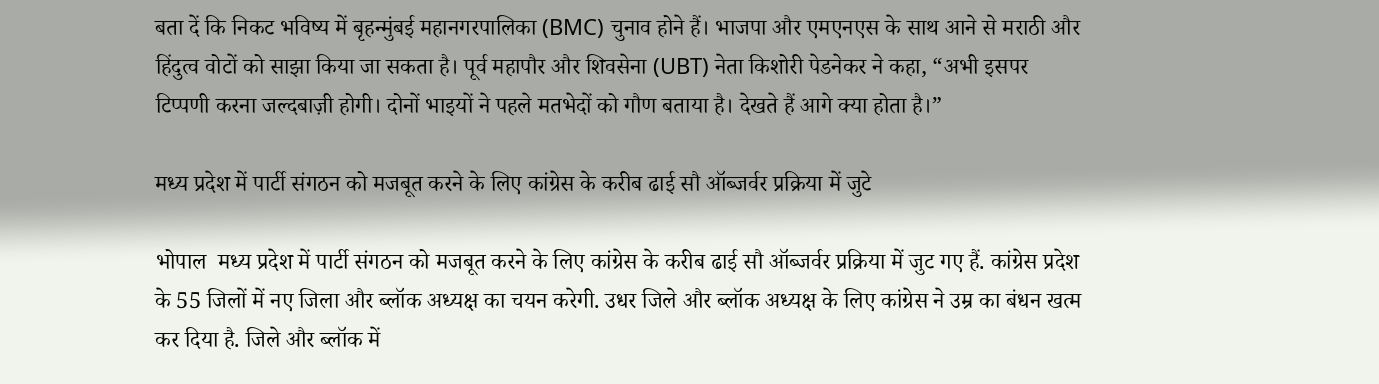बता दें कि निकट भविष्य में बृहन्मुंबई महानगरपालिका (BMC) चुनाव होने हैं। भाजपा और एमएनएस के साथ आने से मराठी और हिंदुत्व वोटों को साझा किया जा सकता है। पूर्व महापौर और शिवसेना (UBT) नेता किशोरी पेडनेकर ने कहा, “अभी इसपर टिप्पणी करना जल्दबाज़ी होगी। दोनों भाइयों ने पहले मतभेदों को गौण बताया है। देखते हैं आगे क्या होता है।”

मध्य प्रदेश में पार्टी संगठन को मजबूत करने के लिए कांग्रेस के करीब ढाई सौ ऑब्जर्वर प्रक्रिया में जुटे

भोपाल  मध्य प्रदेश में पार्टी संगठन को मजबूत करने के लिए कांग्रेस के करीब ढाई सौ ऑब्जर्वर प्रक्रिया में जुट गए हैं. कांग्रेस प्रदेश के 55 जिलों में नए जिला और ब्लॉक अध्यक्ष का चयन करेगी. उधर जिले और ब्लॉक अध्यक्ष के लिए कांग्रेस ने उम्र का बंधन खत्म कर दिया है. जिले और ब्लॉक में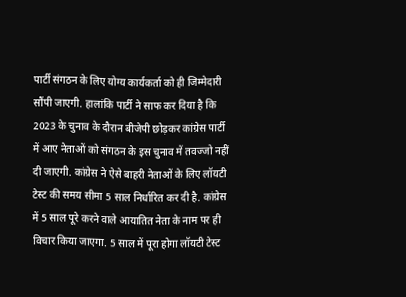पार्टी संगठन के लिए योग्य कार्यकर्ता को ही जिम्मेदारी सौंपी जाएगी. हालांकि पार्टी ने साफ कर दिया है कि 2023 के चुनाव के दौरान बीजेपी छोड़कर कांग्रेस पार्टी में आए नेताओं को संगठन के इस चुनाव में तवज्जो नहीं दी जाएगी. कांग्रेस ने ऐसे बाहरी नेताओं के लिए लॉयटी टेस्ट की समय सीमा 5 साल निर्धारित कर दी है. कांग्रेस में 5 साल पूरे करने वाले आयातित नेता के नाम पर ही विचार किया जाएगा. 5 साल में पूरा होगा लॉयटी टेस्ट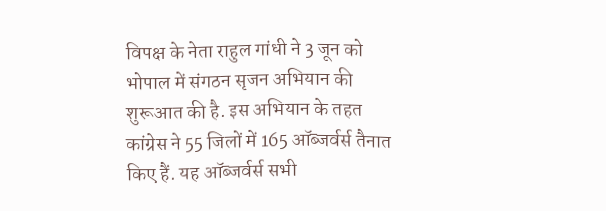विपक्ष के नेता राहुल गांधी ने 3 जून को भोपाल में संगठन सृजन अभियान की शुरूआत की है. इस अभियान के तहत कांग्रेस ने 55 जिलों में 165 ऑब्जर्वर्स तैनात किए हैं. यह ऑब्जर्वर्स सभी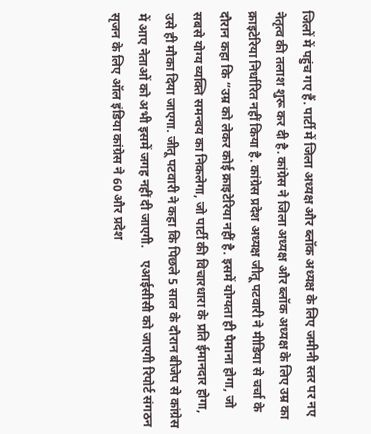जिलों में पहुंच गए हैं. पार्टी में जिला अध्यक्ष और ब्लॉक अध्यक्ष के लिए जमीनी स्तर पर नए नेतृत्व की तलाश शुरू कर दी है. कांग्रेस ने जिला अध्यक्ष और ब्लॉक अध्यक्ष के लिए उम्र का क्राइटेरिया निर्धारित नहीं किया है. कांग्रेस प्रदेश अध्यक्ष जीतू पटवारी ने मीडिया से चर्चा के दौरान कहा कि “उम्र को लेकर कोई क्राइटेरिया नहीं है. इसमें योग्यता ही पैमाना होगा, जो सबसे योग्य व्यक्ति समन्वय का निकलेगा, जो पार्टी की विचारधारा के प्रति ईमानदार होगा, उसे ही मौका दिया जाएगा. जीतू पटवारी ने कहा कि पिछले 5 साल के दौरान बीजेप से कांग्रेस में आए नेताओं को अभी इसमें जगह नहीं दी जाएगी.    एआईसीसी को जाएगी रिपोर्ट संगठन सृजन के लिए ऑल इंडिया कांग्रेस ने 60 और प्रदेश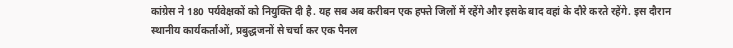कांग्रेस ने 180 पर्यवेक्षकों को नियुक्ति दी है. यह सब अब करीबन एक हफ्ते जिलों में रहेंगे और इसके बाद वहां के दौरे करते रहेंगे. इस दौरान स्थानीय कार्यकर्ताओं, प्रबुद्धजनों से चर्चा कर एक पैनल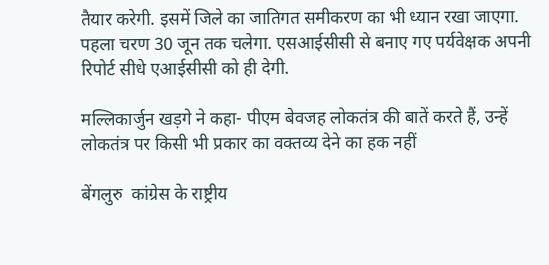तैयार करेगी. इसमें जिले का जातिगत समीकरण का भी ध्यान रखा जाएगा. पहला चरण 30 जून तक चलेगा. एसआईसीसी से बनाए गए पर्यवेक्षक अपनी रिपोर्ट सीधे एआईसीसी को ही देगी.

मल्लिकार्जुन खड़गे ने कहा- पीएम बेवजह लोकतंत्र की बातें करते हैं, उन्हें लोकतंत्र पर किसी भी प्रकार का वक्तव्य देने का हक नहीं

बेंगलुरु  कांग्रेस के राष्ट्रीय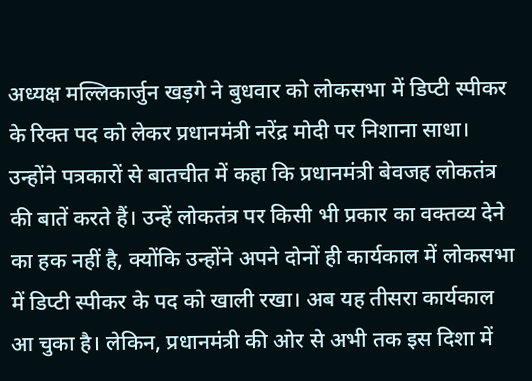अध्यक्ष मल्लिकार्जुन खड़गे ने बुधवार को लोकसभा में डिप्टी स्पीकर के रिक्त पद को लेकर प्रधानमंत्री नरेंद्र मोदी पर निशाना साधा। उन्होंने पत्रकारों से बातचीत में कहा कि प्रधानमंत्री बेवजह लोकतंत्र की बातें करते हैं। उन्हें लोकतंत्र पर किसी भी प्रकार का वक्तव्य देने का हक नहीं है, क्योंकि उन्होंने अपने दोनों ही कार्यकाल में लोकसभा में डिप्टी स्पीकर के पद को खाली रखा। अब यह तीसरा कार्यकाल आ चुका है। लेकिन, प्रधानमंत्री की ओर से अभी तक इस दिशा में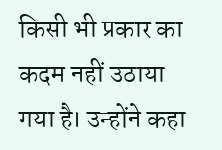किसी भी प्रकार का कदम नहीं उठाया गया है। उन्होंने कहा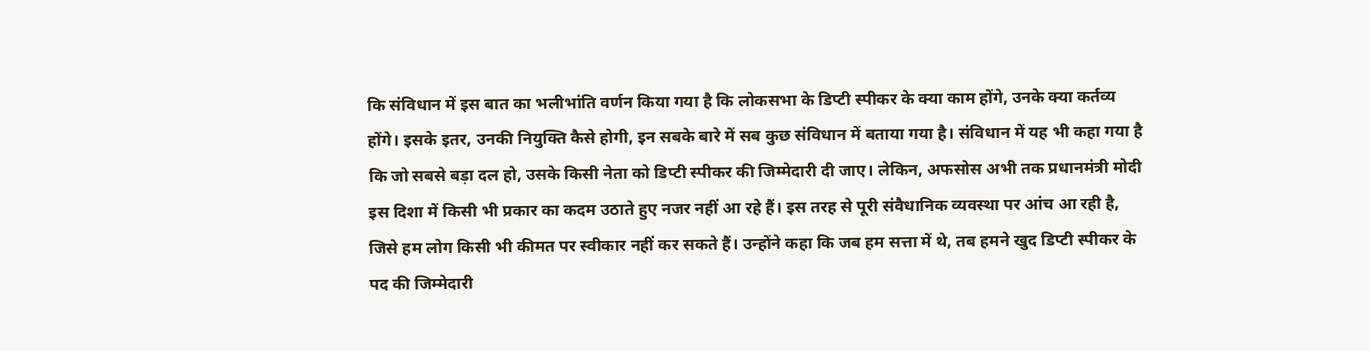कि संविधान में इस बात का भलीभांति वर्णन किया गया है कि लोकसभा के डिप्टी स्पीकर के क्या काम होंगे, उनके क्या कर्तव्य होंगे। इसके इतर, उनकी नियुक्ति कैसे होगी, इन सबके बारे में सब कुछ संविधान में बताया गया है। संविधान में यह भी कहा गया है कि जो सबसे बड़ा दल हो, उसके किसी नेता को डिप्टी स्पीकर की जिम्मेदारी दी जाए। लेकिन, अफसोस अभी तक प्रधानमंत्री मोदी इस दिशा में किसी भी प्रकार का कदम उठाते हुए नजर नहीं आ रहे हैं। इस तरह से पूरी संवैधानिक व्यवस्था पर आंच आ रही है, जिसे हम लोग किसी भी कीमत पर स्वीकार नहीं कर सकते हैं। उन्होंने कहा कि जब हम सत्ता में थे, तब हमने खुद डिप्टी स्पीकर के पद की जिम्मेदारी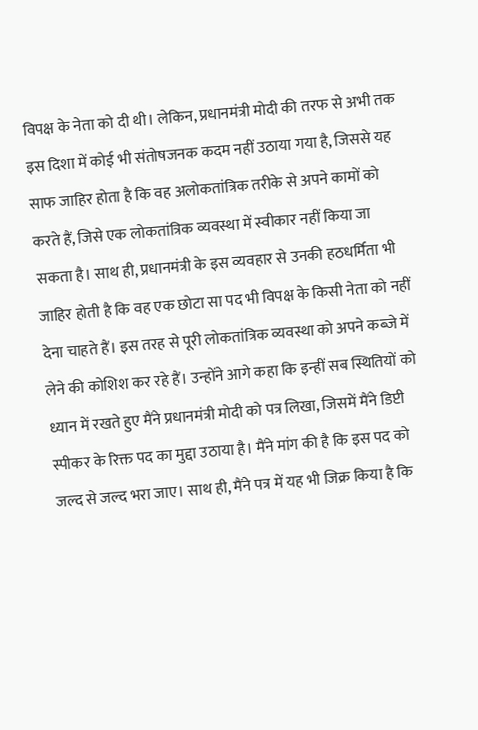विपक्ष के नेता को दी थी। लेकिन, प्रधानमंत्री मोदी की तरफ से अभी तक इस दिशा में कोई भी संतोषजनक कदम नहीं उठाया गया है, जिससे यह साफ जाहिर होता है कि वह अलोकतांत्रिक तरीके से अपने कामों को करते हैं, जिसे एक लोकतांत्रिक व्यवस्था में स्वीकार नहीं किया जा सकता है। साथ ही, प्रधानमंत्री के इस व्यवहार से उनकी हठधर्मिता भी जाहिर होती है कि वह एक छोटा सा पद भी विपक्ष के किसी नेता को नहीं देना चाहते हैं। इस तरह से पूरी लोकतांत्रिक व्यवस्था को अपने कब्जे में लेने की कोशिश कर रहे हैं। उन्होंने आगे कहा कि इन्हीं सब स्थितियों को ध्यान में रखते हुए मैंने प्रधानमंत्री मोदी को पत्र लिखा, जिसमें मैंने डिप्टी स्पीकर के रिक्त पद का मुद्दा उठाया है। मैंने मांग की है कि इस पद को जल्द से जल्द भरा जाए। साथ ही, मैंने पत्र में यह भी जिक्र किया है कि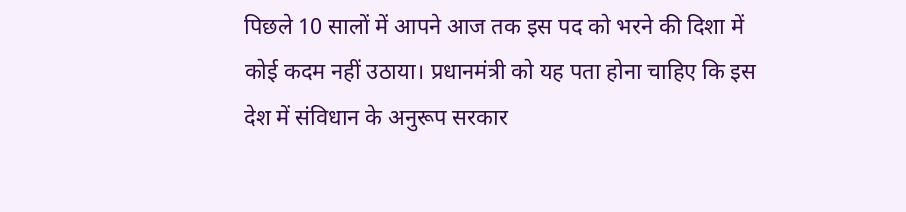पिछले 10 सालों में आपने आज तक इस पद को भरने की दिशा में कोई कदम नहीं उठाया। प्रधानमंत्री को यह पता होना चाहिए कि इस देश में संविधान के अनुरूप सरकार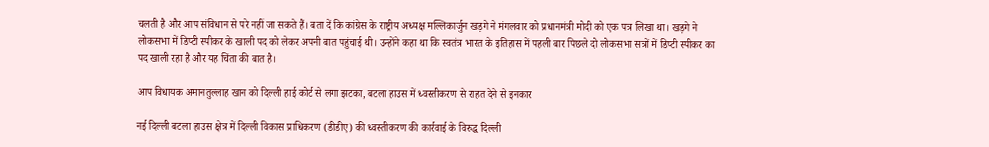चलती है और आप संविधान से परे नहीं जा सकते हैं। बता दें कि कांग्रेस के राष्ट्रीय अध्यक्ष मल्लिकार्जुन खड़गे ने मंगलवार को प्रधानमंत्री मोदी को एक पत्र लिखा था। खड़गे ने लोकसभा में डिप्टी स्पीकर के खाली पद को लेकर अपनी बात पहुंचाई थी। उन्होंने कहा था कि स्वतंत्र भारत के इतिहास में पहली बार पिछले दो लोकसभा सत्रों में डिप्टी स्पीकर का पद खाली रहा है और यह चिंता की बात है।

आप विधायक अमानतुल्लाह खान को दिल्ली हाई कोर्ट से लगा झटका, बटला हाउस में ध्वस्तीकरण से राहत देने से इनकार

नई दिल्ली बटला हाउस क्षेत्र में दिल्ली विकास प्राधिकरण (डीडीए) की ध्वस्तीकरण की कार्रवाई के विरुद्ध दिल्ली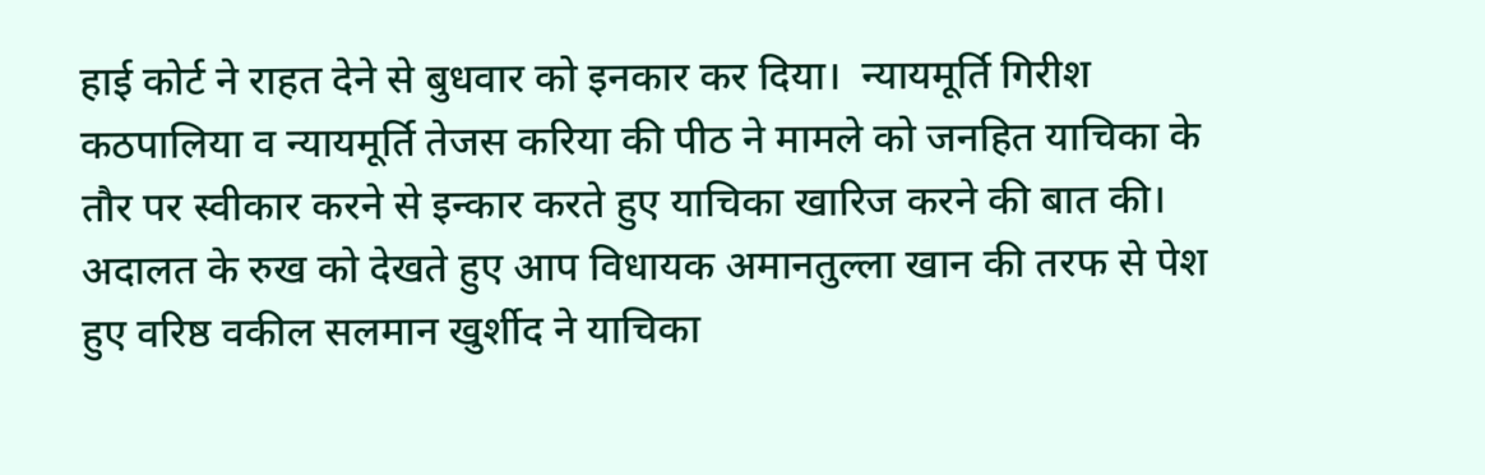हाई कोर्ट ने राहत देने से बुधवार को इनकार कर दिया।  न्यायमूर्ति गिरीश कठपालिया व न्यायमूर्ति तेजस करिया की पीठ ने मामले को जनहित याचिका के तौर पर स्वीकार करने से इन्कार करते हुए याचिका खारिज करने की बात की। अदालत के रुख को देखते हुए आप विधायक अमानतुल्ला खान की तरफ से पेश हुए वरिष्ठ वकील सलमान खुर्शीद ने याचिका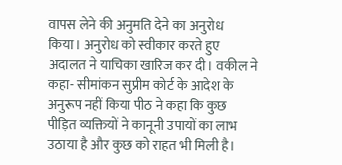वापस लेने की अनुमति देने का अनुरोध किया। अनुरोध को स्वीकार करते हुए अदालत ने याचिका खारिज कर दी। वकील ने कहा- सीमांकन सुप्रीम कोर्ट के आदेश के अनुरूप नहीं किया पीठ ने कहा कि कुछ पीड़ित व्यक्तियों ने कानूनी उपायों का लाभ उठाया है और कुछ को राहत भी मिली है।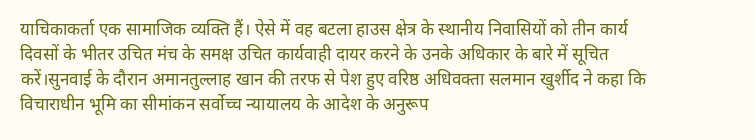याचिकाकर्ता एक सामाजिक व्यक्ति हैं। ऐसे में वह बटला हाउस क्षेत्र के स्थानीय निवासियों को तीन कार्य दिवसों के भीतर उचित मंच के समक्ष उचित कार्यवाही दायर करने के उनके अधिकार के बारे में सूचित करें।सुनवाई के दौरान अमानतुल्लाह खान की तरफ से पेश हुए वरिष्ठ अधिवक्ता सलमान खुर्शीद ने कहा कि विचाराधीन भूमि का सीमांकन सर्वोच्च न्यायालय के आदेश के अनुरूप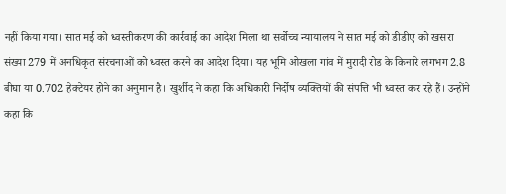नहीं किया गया। सात मई को ध्वस्तीकरण की कार्रवाई का आदेश मिला था सर्वोच्च न्यायालय ने सात मई को डीडीए को खसरा संख्या 279 में अनधिकृत संरचनाओं को ध्वस्त करने का आदेश दिया। यह भूमि ओखला गांव में मुरादी रोड के किनारे लगभग 2.8 बीघा या 0.702 हेक्टेयर होने का अनुमान है। खुर्शीद ने कहा कि अधिकारी निर्दोष व्यक्तियों की संपत्ति भी ध्वस्त कर रहे हैं। उन्होंने कहा कि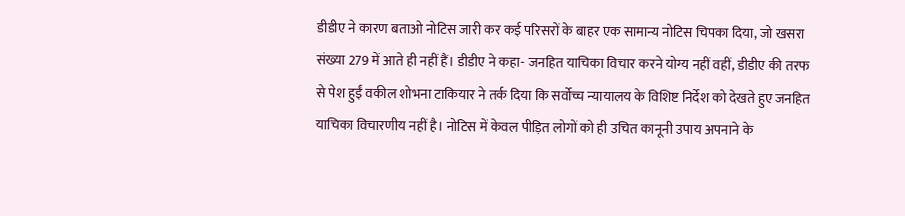डीडीए ने कारण बताओ नोटिस जारी कर कई परिसरों के बाहर एक सामान्य नोटिस चिपका दिया, जो खसरा संख्या 279 में आते ही नहीं हैं। डीडीए ने कहा- जनहित याचिका विचार करने योग्य नहीं वहीं, डीडीए की तरफ से पेश हुईं वकील शोभना टाकियार ने तर्क दिया कि सर्वोच्च न्यायालय के विशिष्ट निर्देश को देखते हुए जनहित याचिका विचारणीय नहीं है। नोटिस में केवल पीड़ित लोगों को ही उचित कानूनी उपाय अपनाने के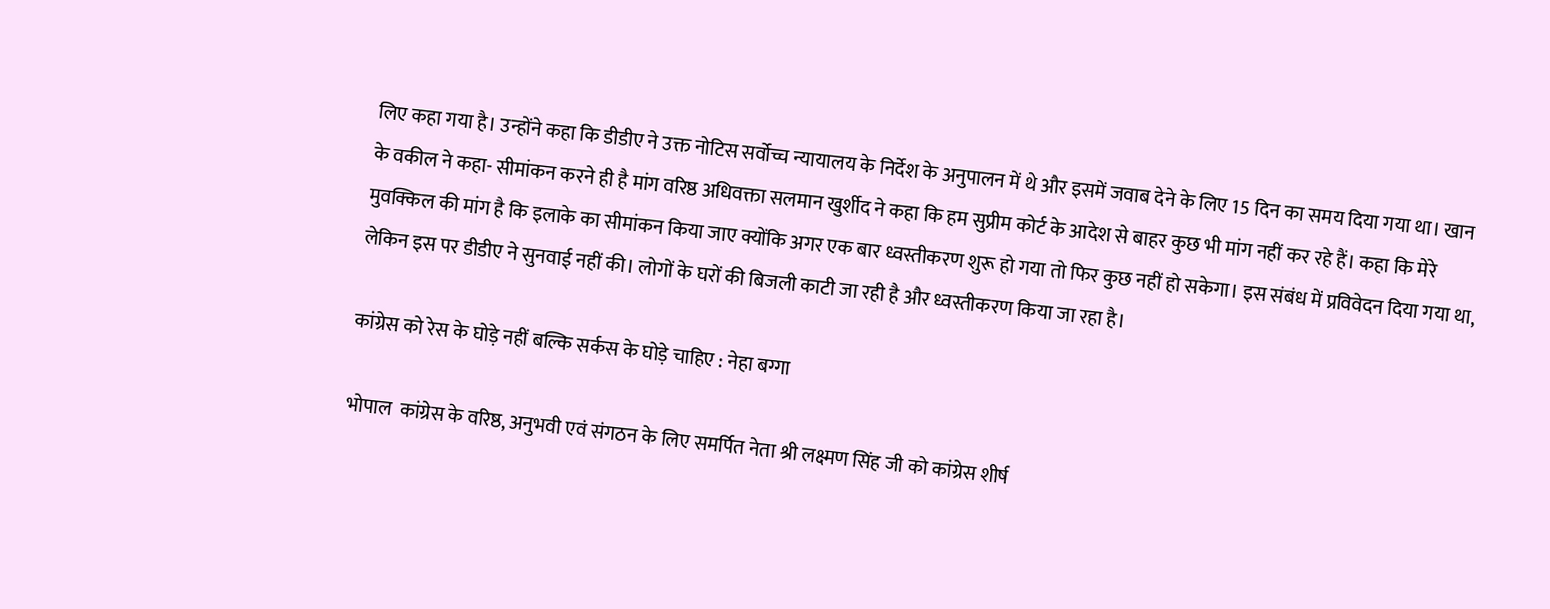लिए कहा गया है। उन्होंने कहा कि डीडीए ने उक्त नोटिस सर्वोच्च न्यायालय के निर्देश के अनुपालन में थे और इसमें जवाब देने के लिए 15 दिन का समय दिया गया था। खान के वकील ने कहा- सीमांकन करने ही है मांग वरिष्ठ अधिवक्ता सलमान खुर्शीद ने कहा कि हम सुप्रीम कोर्ट के आदेश से बाहर कुछ भी मांग नहीं कर रहे हैं। कहा कि मेरे मुवक्किल की मांग है कि इलाके का सीमांकन किया जाए क्योंकि अगर एक बार ध्वस्तीकरण शुरू हो गया तो फिर कुछ नहीं हो सकेगा। इस संबंध में प्रविवेदन दिया गया था, लेकिन इस पर डीडीए ने सुनवाई नहीं की। लोगों के घरों की बिजली काटी जा रही है और ध्वस्तीकरण किया जा रहा है।

कांग्रेस को रेस के घोड़े नहीं बल्कि सर्कस के घोड़े चाहिए : नेहा बग्गा

भोपाल  कांग्रेस के वरिष्ठ, अनुभवी एवं संगठन के लिए समर्पित नेता श्री लक्ष्मण सिंह जी को कांग्रेस शीर्ष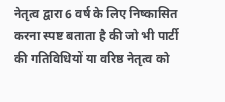नेतृत्व द्वारा 6 वर्ष के लिए निष्कासित करना स्पष्ट बताता है की जो भी पार्टी की गतिविधियों या वरिष्ठ नेतृत्व को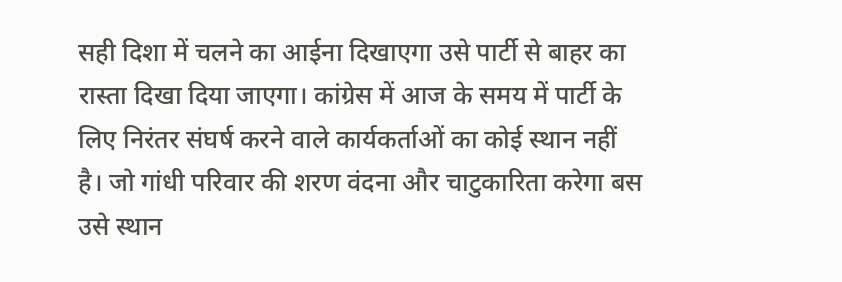सही दिशा में चलने का आईना दिखाएगा उसे पार्टी से बाहर का रास्ता दिखा दिया जाएगा। कांग्रेस में आज के समय में पार्टी के लिए निरंतर संघर्ष करने वाले कार्यकर्ताओं का कोई स्थान नहीं है। जो गांधी परिवार की शरण वंदना और चाटुकारिता करेगा बस उसे स्थान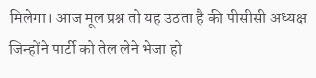मिलेगा। आज मूल प्रश्न तो यह उठता है की पीसीसी अध्यक्ष जिन्होंने पार्टी को तेल लेने भेजा हो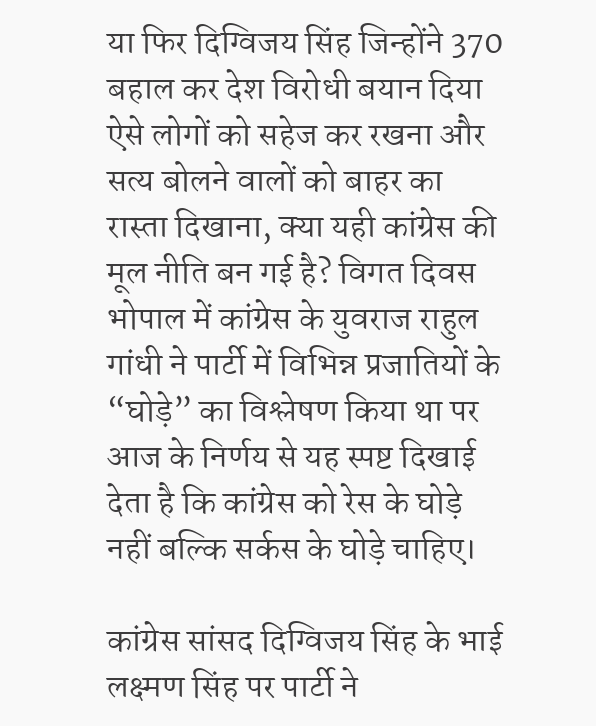या फिर दिग्विजय सिंह जिन्होंने 370 बहाल कर देश विरोधी बयान दिया ऐसे लोगों को सहेज कर रखना और सत्य बोलने वालों को बाहर का रास्ता दिखाना, क्या यही कांग्रेस की मूल नीति बन गई है? विगत दिवस भोपाल में कांग्रेस के युवराज राहुल गांधी ने पार्टी में विभिन्न प्रजातियों के “घोड़े” का विश्लेषण किया था पर आज के निर्णय से यह स्पष्ट दिखाई देता है कि कांग्रेस को रेस के घोड़े नहीं बल्कि सर्कस के घोड़े चाहिए।

कांग्रेस सांसद दिग्विजय सिंह के भाई लक्ष्मण सिंह पर पार्टी ने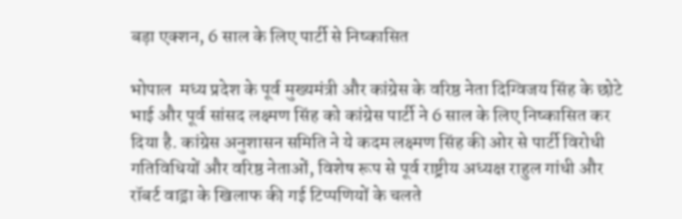बड़ा एक्शन, 6 साल के लिए पार्टी से निष्कासित

भोपाल  मध्य प्रदेश के पूर्व मुख्यमंत्री और कांग्रेस के वरिष्ठ नेता दिग्विजय सिंह के छोटे भाई और पूर्व सांसद लक्ष्मण सिंह को कांग्रेस पार्टी ने 6 साल के लिए निष्कासित कर दिया है. कांग्रेस अनुशासन समिति ने ये कदम लक्ष्मण सिंह की ओर से पार्टी विरोधी गतिविधियों और वरिष्ठ नेताओं, विशेष रूप से पूर्व राष्ट्रीय अध्यक्ष राहुल गांधी और रॉबर्ट वाड्रा के खिलाफ की गई टिप्पणियों के चलते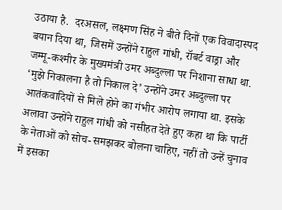उठाया है.  दरअसल, लक्ष्मण सिंह ने बीते दिनों एक विवादास्पद बयान दिया था, जिसमें उन्होंने राहुल गांधी, रॉबर्ट वाड्रा और जम्मू-कश्मीर के मुख्यमंत्री उमर अब्दुल्ला पर निशाना साधा था. ‘मुझे निकालना है तो निकाल दे’ उन्होंने उमर अब्दुल्ला पर आतंकवादियों से मिले होने का गंभीर आरोप लगाया था. इसके अलावा उन्होंने राहुल गांधी को नसीहत देते हुए कहा था कि पार्टी के नेताओं को सोच-समझकर बोलना चाहिए, नहीं तो उन्हें चुनाव में इसका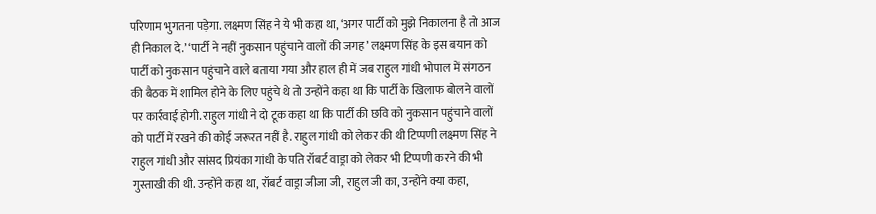परिणाम भुगतना पड़ेगा. लक्ष्मण सिंह ने ये भी कहा था, ‘अगर पार्टी को मुझे निकालना है तो आज ही निकाल दे.’ ‘पार्टी ने नहीं नुकसान पहुंचाने वालों की जगह’ लक्ष्मण सिंह के इस बयान को पार्टी को नुकसान पहुंचाने वाले बताया गया और हाल ही में जब राहुल गांधी भोपाल में संगठन की बैठक में शामिल होने के लिए पहुंचे थे तो उन्होंने कहा था कि पार्टी के खिलाफ बोलने वालों पर कार्रवाई होगी. राहुल गांधी ने दो टूक कहा था कि पार्टी की छवि को नुकसान पहुंचाने वालों को पार्टी में रखने की कोई जरूरत नहीं है. राहुल गांधी को लेकर की थी टिप्पणी लक्ष्मण सिंह ने राहुल गांधी और सांसद प्रियंका गांधी के पति रॉबर्ट वाड्रा को लेकर भी टिप्पणी करने की भी गुस्ताखी की थी. उन्होंने कहा था, रॉबर्ट वाड्रा जीजा जी, राहुल जी का, उन्होंने क्या कहा,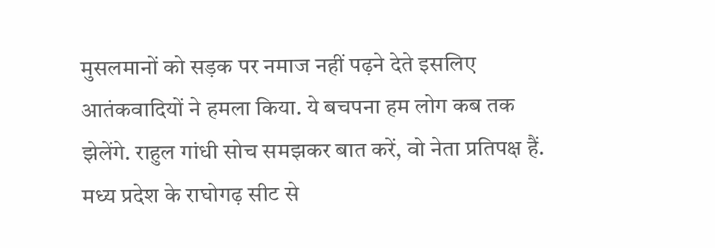मुसलमानों को सड़क पर नमाज नहीं पढ़ने देते इसलिए आतंकवादियों ने हमला किया. ये बचपना हम लोग कब तक झेलेंगे. राहुल गांधी सोच समझकर बात करें, वो नेता प्रतिपक्ष हैं. मध्य प्रदेश के राघोगढ़ सीट से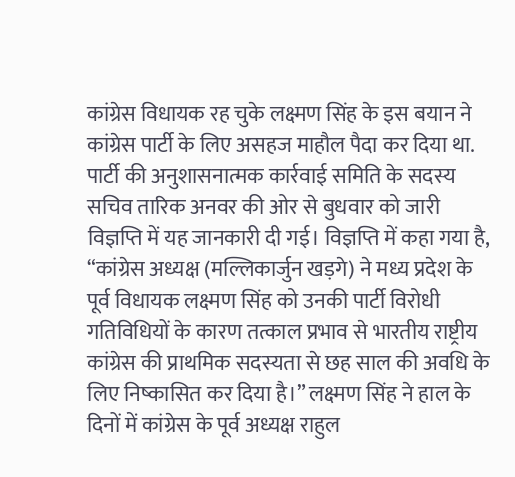कांग्रेस विधायक रह चुके लक्ष्मण सिंह के इस बयान ने कांग्रेस पार्टी के लिए असहज माहौल पैदा कर दिया था. पार्टी की अनुशासनात्मक कार्रवाई समिति के सदस्य सचिव तारिक अनवर की ओर से बुधवार को जारी विज्ञप्ति में यह जानकारी दी गई। विज्ञप्ति में कहा गया है, “कांग्रेस अध्यक्ष (मल्लिकार्जुन खड़गे) ने मध्य प्रदेश के पूर्व विधायक लक्ष्मण सिंह को उनकी पार्टी विरोधी गतिविधियों के कारण तत्काल प्रभाव से भारतीय राष्ट्रीय कांग्रेस की प्राथमिक सदस्यता से छह साल की अवधि के लिए निष्कासित कर दिया है।” लक्ष्मण सिंह ने हाल के दिनों में कांग्रेस के पूर्व अध्यक्ष राहुल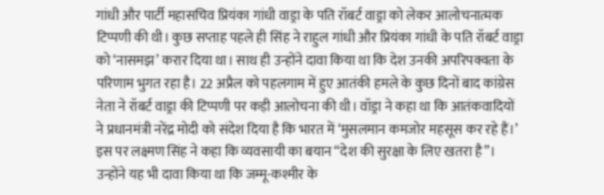गांधी और पार्टी महासचिव प्रियंका गांधी वाड्रा के पति रॉबर्ट वाड्रा को लेकर आलोचनात्मक टिप्पणी की थी। कुछ सप्ताह पहले ही सिंह ने राहुल गांधी और प्रियंका गांधी के पति रॉबर्ट वाड्रा को ‘नासमझ’ करार दिया था। साथ ही उन्होंने दावा किया था कि देश उनकी अपरिपक्वता के परिणाम भुगत रहा है। 22 अप्रैल को पहलगाम में हुए आतंकी हमले के कुछ दिनों बाद कांग्रेस नेता ने रॉबर्ट वाड्रा की टिप्पणी पर कड़ी आलोचना की थी। वॉड्रा ने कहा था कि आतंकवादियों ने प्रधानमंत्री नरेंद्र मोदी को संदेश दिया है कि भारत में ‘मुसलमान कमजोर महसूस कर रहे हैं।’ इस पर लक्ष्मण सिंह ने कहा कि व्यवसायी का बयान “देश की सुरक्षा के लिए खतरा है”। उन्होंने यह भी दावा किया था कि जम्मू-कश्मीर के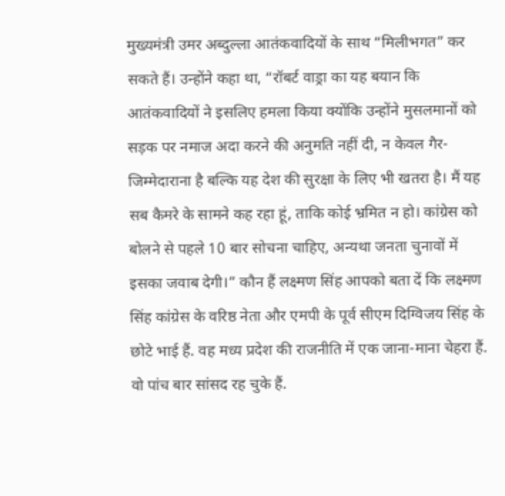मुख्यमंत्री उमर अब्दुल्ला आतंकवादियों के साथ “मिलीभगत” कर सकते हैं। उन्होंने कहा था, “रॉबर्ट वाड्रा का यह बयान कि आतंकवादियों ने इसलिए हमला किया क्योंकि उन्होंने मुसलमानों को सड़क पर नमाज अदा करने की अनुमति नहीं दी, न केवल गैर-जिम्मेदाराना है बल्कि यह देश की सुरक्षा के लिए भी खतरा है। मैं यह सब कैमरे के सामने कह रहा हूं, ताकि कोई भ्रमित न हो। कांग्रेस को बोलने से पहले 10 बार सोचना चाहिए, अन्यथा जनता चुनावों में इसका जवाब देगी।” कौन हैं लक्ष्मण सिंह आपको बता दें कि लक्ष्मण सिंह कांग्रेस के वरिष्ठ नेता और एमपी के पूर्व सीएम दिग्विजय सिंह के छोटे भाई हैं. वह मध्य प्रदेश की राजनीति में एक जाना-माना चेहरा हैं. वो पांच बार सांसद रह चुके हैं.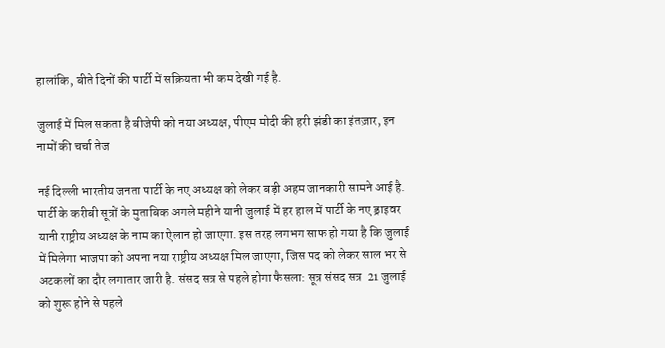हालांकि, बीते दिनों की पार्टी में सक्रियता भी कम देखी गई है.

जुलाई में मिल सकता है बीजेपी को नया अध्यक्ष, पीएम मोदी की हरी झंडी का इंतज़ार, इन नामों की चर्चा तेज

नई दिल्ली भारतीय जनता पार्टी के नए अध्यक्ष को लेकर बड़ी अहम जानकारी सामने आई है. पार्टी के करीबी सूत्रों के मुताबिक अगले महीने यानी जुलाई में हर हाल में पार्टी के नए ड्राइवर यानी राष्ट्रीय अध्यक्ष के नाम का ऐलान हो जाएगा. इस तरह लगभग साफ हो गया है कि जुलाई में मिलेगा भाजपा को अपना नया राष्ट्रीय अध्यक्ष मिल जाएगा, जिस पद को लेकर साल भर से अटकलों का दौर लगातार जारी है. संसद सत्र से पहले होगा फैसला: सूत्र संसद सत्र  21 जुलाई को शुरू होने से पहले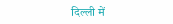दिल्ली में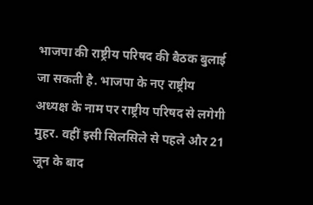भाजपा की राष्ट्रीय परिषद की बैठक बुलाई जा सकती है. भाजपा के नए राष्ट्रीय अध्यक्ष के नाम पर राष्ट्रीय परिषद से लगेगी मुहर. वहीं इसी सिलसिले से पहले और 21 जून के बाद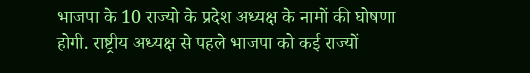भाजपा के 10 राज्यो के प्रदेश अध्यक्ष के नामों की घोषणा होगी. राष्ट्रीय अध्यक्ष से पहले भाजपा को कई राज्यों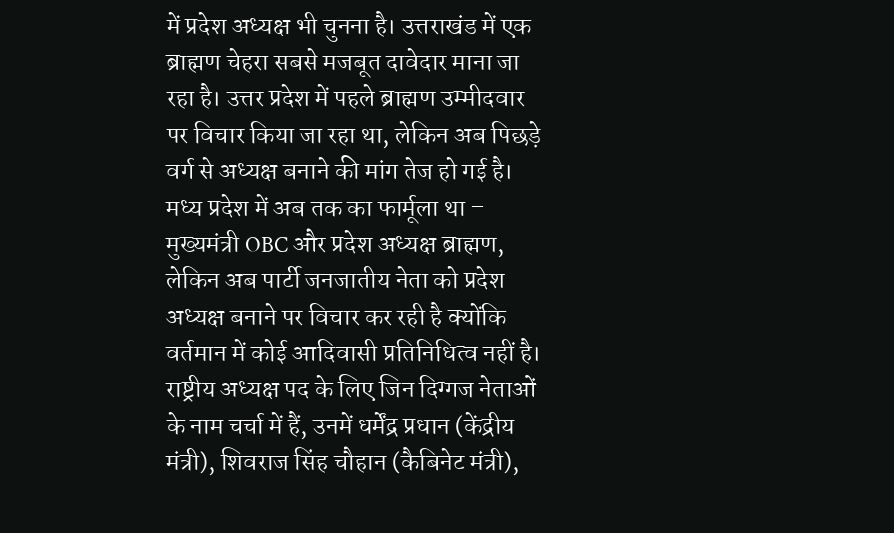में प्रदेश अध्यक्ष भी चुनना है। उत्तराखंड में एक ब्राह्मण चेहरा सबसे मजबूत दावेदार माना जा रहा है। उत्तर प्रदेश में पहले ब्राह्मण उम्मीदवार पर विचार किया जा रहा था, लेकिन अब पिछड़े वर्ग से अध्यक्ष बनाने की मांग तेज हो गई है। मध्य प्रदेश में अब तक का फार्मूला था – मुख्यमंत्री OBC और प्रदेश अध्यक्ष ब्राह्मण, लेकिन अब पार्टी जनजातीय नेता को प्रदेश अध्यक्ष बनाने पर विचार कर रही है क्योंकि वर्तमान में कोई आदिवासी प्रतिनिधित्व नहीं है। राष्ट्रीय अध्यक्ष पद के लिए जिन दिग्गज नेताओं के नाम चर्चा में हैं, उनमें धर्मेंद्र प्रधान (केंद्रीय मंत्री), शिवराज सिंह चौहान (कैबिनेट मंत्री),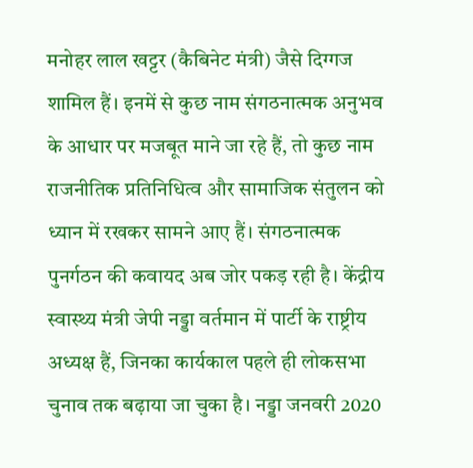मनोहर लाल खट्टर (कैबिनेट मंत्री) जैसे दिग्गज शामिल हैं। इनमें से कुछ नाम संगठनात्मक अनुभव के आधार पर मजबूत माने जा रहे हैं, तो कुछ नाम राजनीतिक प्रतिनिधित्व और सामाजिक संतुलन को ध्यान में रखकर सामने आए हैं। संगठनात्मक पुनर्गठन की कवायद अब जोर पकड़ रही है। केंद्रीय स्वास्थ्य मंत्री जेपी नड्डा वर्तमान में पार्टी के राष्ट्रीय अध्यक्ष हैं, जिनका कार्यकाल पहले ही लोकसभा चुनाव तक बढ़ाया जा चुका है। नड्डा जनवरी 2020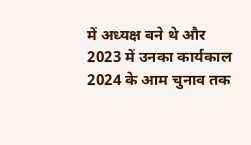में अध्यक्ष बने थे और 2023 में उनका कार्यकाल 2024 के आम चुनाव तक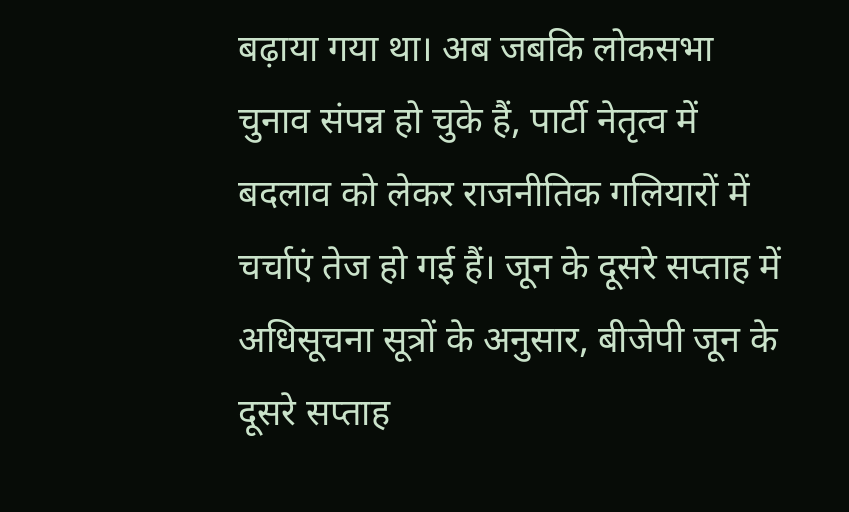बढ़ाया गया था। अब जबकि लोकसभा चुनाव संपन्न हो चुके हैं, पार्टी नेतृत्व में बदलाव को लेकर राजनीतिक गलियारों में चर्चाएं तेज हो गई हैं। जून के दूसरे सप्ताह में अधिसूचना सूत्रों के अनुसार, बीजेपी जून के दूसरे सप्ताह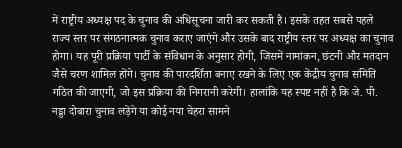में राष्ट्रीय अध्यक्ष पद के चुनाव की अधिसूचना जारी कर सकती है। इसके तहत सबसे पहले राज्य स्तर पर संगठनात्मक चुनाव कराए जाएंगे और उसके बाद राष्ट्रीय स्तर पर अध्यक्ष का चुनाव होगा। यह पूरी प्रक्रिया पार्टी के संविधान के अनुसार होगी, जिसमें नामांकन, छंटनी और मतदान जैसे चरण शामिल होंगे। चुनाव की पारदर्शिता बनाए रखने के लिए एक केंद्रीय चुनाव समिति गठित की जाएगी, जो इस प्रक्रिया की निगरानी करेगी। हालांकि यह स्पष्ट नहीं है कि जे. पी. नड्डा दोबारा चुनाव लड़ेंगे या कोई नया चेहरा सामने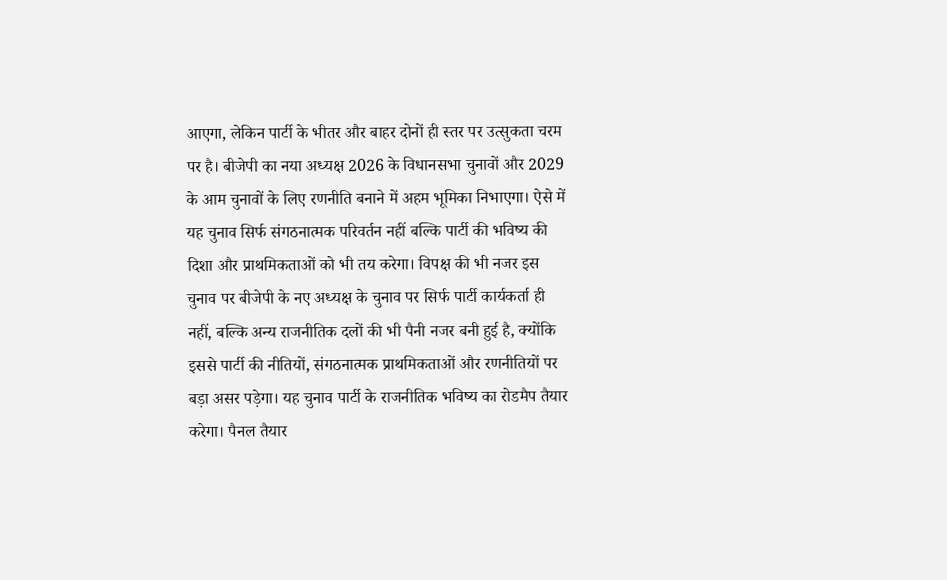आएगा, लेकिन पार्टी के भीतर और बाहर दोनों ही स्तर पर उत्सुकता चरम पर है। बीजेपी का नया अध्यक्ष 2026 के विधानसभा चुनावों और 2029 के आम चुनावों के लिए रणनीति बनाने में अहम भूमिका निभाएगा। ऐसे में यह चुनाव सिर्फ संगठनात्मक परिवर्तन नहीं बल्कि पार्टी की भविष्य की दिशा और प्राथमिकताओं को भी तय करेगा। विपक्ष की भी नजर इस चुनाव पर बीजेपी के नए अध्यक्ष के चुनाव पर सिर्फ पार्टी कार्यकर्ता ही नहीं, बल्कि अन्य राजनीतिक दलों की भी पैनी नजर बनी हुई है, क्योंकि इससे पार्टी की नीतियों, संगठनात्मक प्राथमिकताओं और रणनीतियों पर बड़ा असर पड़ेगा। यह चुनाव पार्टी के राजनीतिक भविष्य का रोडमैप तैयार करेगा। पैनल तैयार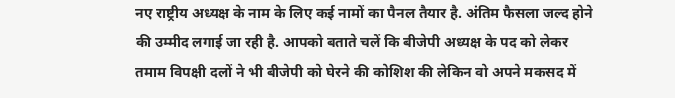नए राष्ट्रीय अध्यक्ष के नाम के लिए कई नामों का पैनल तैयार है. अंतिम फैसला जल्द होने की उम्मीद लगाई जा रही है. आपको बताते चलें कि बीजेपी अध्यक्ष के पद को लेकर तमाम विपक्षी दलों ने भी बीजेपी को घेरने की कोशिश की लेकिन वो अपने मकसद में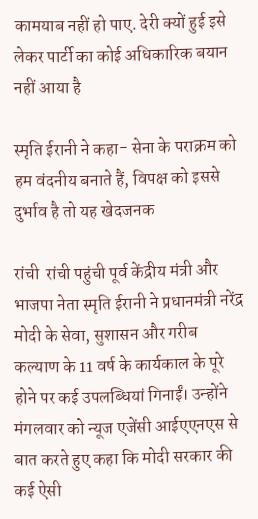कामयाब नहीं हो पाए. देरी क्यों हुई इसे लेकर पार्टी का कोई अधिकारिक बयान नहीं आया है

स्मृति ईरानी ने कहा- सेना के पराक्रम को हम वंदनीय बनाते हैं, विपक्ष को इससे दुर्भाव है तो यह खेदजनक

रांची  रांची पहुंची पूर्व केंद्रीय मंत्री और भाजपा नेता स्मृति ईरानी ने प्रधानमंत्री नरेंद्र मोदी के सेवा, सुशासन और गरीब कल्याण के 11 वर्ष के कार्यकाल के पूरे होने पर कई उपलब्धियां गिनाईं। उन्होंने मंगलवार को न्यूज एजेंसी आईएएनएस से बात करते हुए कहा कि मोदी सरकार की कई ऐसी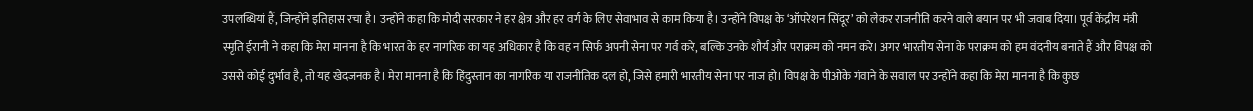उपलब्धियां हैं, जिन्होंने इतिहास रचा है। उन्होंने कहा कि मोदी सरकार ने हर क्षेत्र और हर वर्ग के लिए सेवाभाव से काम किया है। उन्होंने विपक्ष के ‘ऑपरेशन सिंदूर’ को लेकर राजनीति करने वाले बयान पर भी जवाब दिया। पूर्व केंद्रीय मंत्री स्मृति ईरानी ने कहा कि मेरा मानना है कि भारत के हर नागरिक का यह अधिकार है कि वह न सिर्फ अपनी सेना पर गर्व करे, बल्कि उनके शौर्य और पराक्रम को नमन करे। अगर भारतीय सेना के पराक्रम को हम वंदनीय बनाते हैं और विपक्ष को उससे कोई दुर्भाव है, तो यह खेदजनक है। मेरा मानना है कि हिंदुस्तान का नागरिक या राजनीतिक दल हो, जिसे हमारी भारतीय सेना पर नाज हो। विपक्ष के पीओके गंवाने के सवाल पर उन्होंने कहा कि मेरा मानना है कि कुछ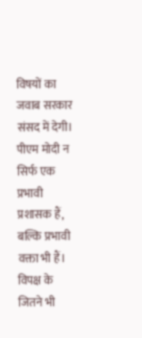विषयों का जवाब सरकार संसद में देगी। पीएम मोदी न सिर्फ एक प्रभावी प्रशासक हैं, बल्कि प्रभावी वक्ता भी हैं। विपक्ष के जितने भी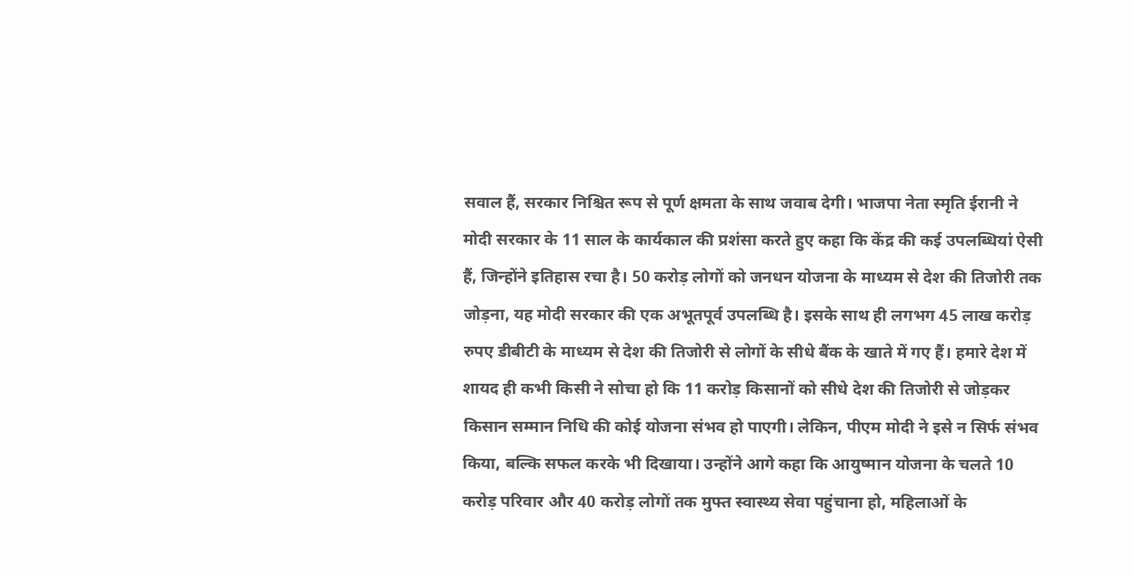सवाल हैं, सरकार निश्चित रूप से पूर्ण क्षमता के साथ जवाब देगी। भाजपा नेता स्मृति ईरानी ने मोदी सरकार के 11 साल के कार्यकाल की प्रशंसा करते हुए कहा कि केंद्र की कई उपलब्धियां ऐसी हैं, जिन्होंने इतिहास रचा है। 50 करोड़ लोगों को जनधन योजना के माध्यम से देश की तिजोरी तक जोड़ना, यह मोदी सरकार की एक अभूतपूर्व उपलब्धि है। इसके साथ ही लगभग 45 लाख करोड़ रुपए डीबीटी के माध्यम से देश की तिजोरी से लोगों के सीधे बैंक के खाते में गए हैं। हमारे देश में शायद ही कभी किसी ने सोचा हो कि 11 करोड़ किसानों को सीधे देश की तिजोरी से जोड़कर किसान सम्मान निधि की कोई योजना संभव हो पाएगी। लेकिन, पीएम मोदी ने इसे न सिर्फ संभव किया, बल्कि सफल करके भी दिखाया। उन्होंने आगे कहा कि आयुष्मान योजना के चलते 10 करोड़ परिवार और 40 करोड़ लोगों तक मुफ्त स्वास्थ्य सेवा पहुंचाना हो, महिलाओं के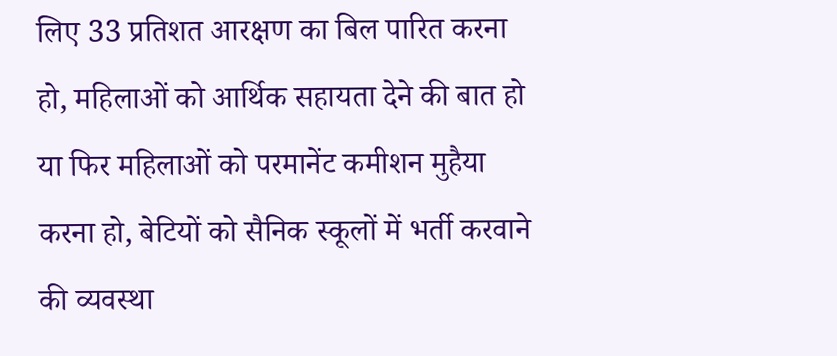लिए 33 प्रतिशत आरक्षण का बिल पारित करना हो, महिलाओं को आर्थिक सहायता देने की बात हो या फिर महिलाओं को परमानेंट कमीशन मुहैया करना हो, बेटियों को सैनिक स्कूलों में भर्ती करवाने की व्यवस्था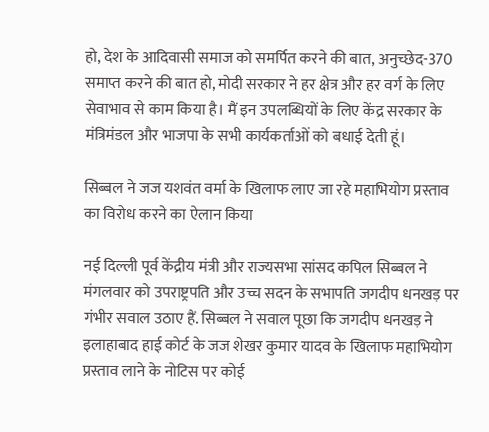हो, देश के आदिवासी समाज को समर्पित करने की बात, अनुच्छेद-370 समाप्त करने की बात हो, मोदी सरकार ने हर क्षेत्र और हर वर्ग के लिए सेवाभाव से काम किया है। मैं इन उपलब्धियों के लिए केंद्र सरकार के मंत्रिमंडल और भाजपा के सभी कार्यकर्ताओं को बधाई देती हूं।

सिब्बल ने जज यशवंत वर्मा के खिलाफ लाए जा रहे महाभियोग प्रस्ताव का विरोध करने का ऐलान किया

नई दिल्ली पूर्व केंद्रीय मंत्री और राज्यसभा सांसद कपिल सिब्बल ने मंगलवार को उपराष्ट्रपति और उच्च सदन के सभापति जगदीप धनखड़ पर गंभीर सवाल उठाए हैं. सिब्बल ने सवाल पूछा कि जगदीप धनखड़ ने इलाहाबाद हाई कोर्ट के जज शेखर कुमार यादव के खिलाफ महाभियोग प्रस्ताव लाने के नोटिस पर कोई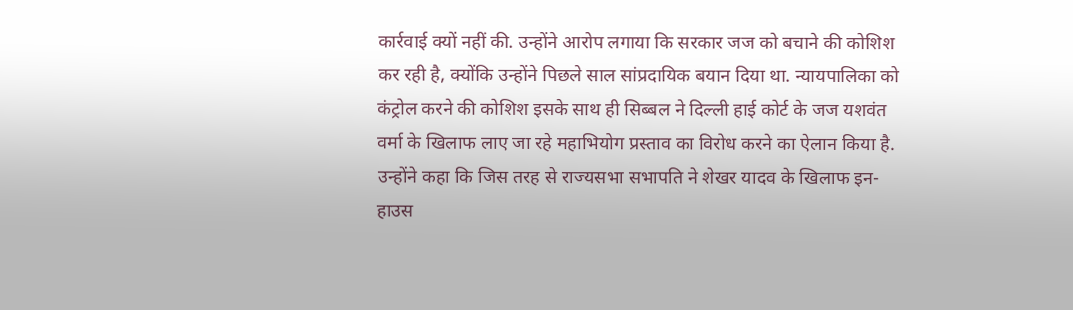कार्रवाई क्यों नहीं की. उन्होंने आरोप लगाया कि सरकार जज को बचाने की कोशिश कर रही है, क्योंकि उन्होंने पिछले साल सांप्रदायिक बयान दिया था. न्यायपालिका को कंट्रोल करने की कोशिश इसके साथ ही सिब्बल ने दिल्ली हाई कोर्ट के जज यशवंत वर्मा के खिलाफ लाए जा रहे महाभियोग प्रस्ताव का विरोध करने का ऐलान किया है. उन्होंने कहा कि जिस तरह से राज्यसभा सभापति ने शेखर यादव के खिलाफ इन-हाउस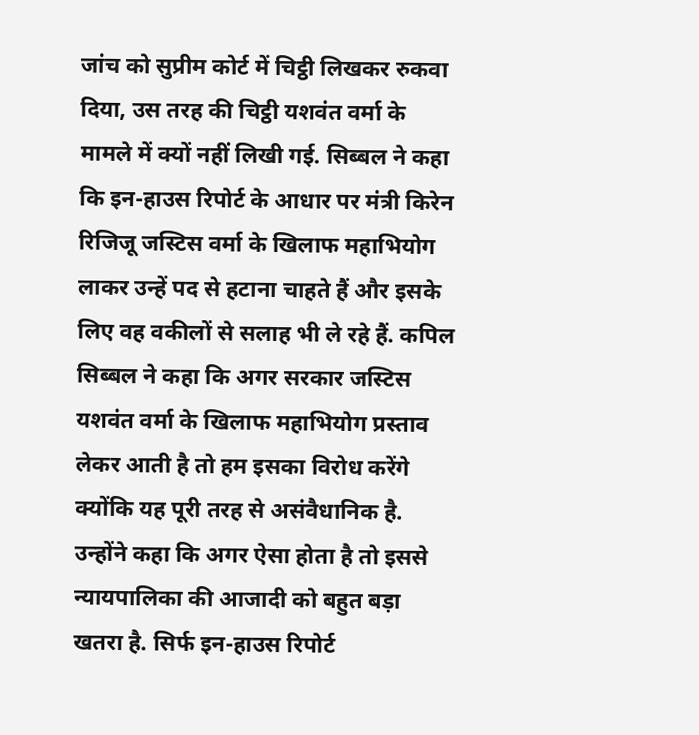जांच को सुप्रीम कोर्ट में चिट्ठी लिखकर रुकवा दिया, उस तरह की चिट्ठी यशवंत वर्मा के मामले में क्यों नहीं लिखी गई. सिब्बल ने कहा कि इन-हाउस रिपोर्ट के आधार पर मंत्री किरेन रिजिजू जस्टिस वर्मा के खिलाफ महाभियोग लाकर उन्हें पद से हटाना चाहते हैं और इसके लिए वह वकीलों से सलाह भी ले रहे हैं. कपिल सिब्बल ने कहा कि अगर सरकार जस्टिस यशवंत वर्मा के खिलाफ महाभियोग प्रस्ताव लेकर आती है तो हम इसका विरोध करेंगे क्योंकि यह पूरी तरह से असंवैधानिक है. उन्होंने कहा कि अगर ऐसा होता है तो इससे न्यायपालिका की आजादी को बहुत बड़ा खतरा है. सिर्फ इन-हाउस रिपोर्ट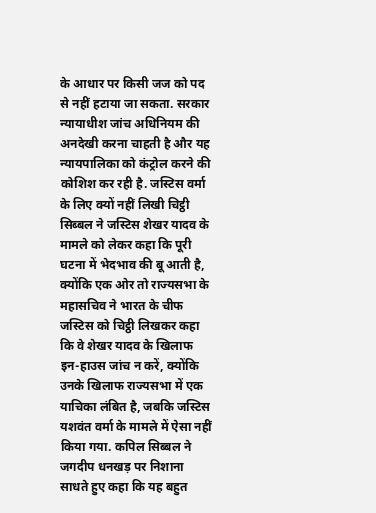के आधार पर किसी जज को पद से नहीं हटाया जा सकता. सरकार न्यायाधीश जांच अधिनियम की अनदेखी करना चाहती है और यह न्यायपालिका को कंट्रोल करने की कोशिश कर रही है. जस्टिस वर्मा के लिए क्यों नहीं लिखी चिट्ठी सिब्बल ने जस्टिस शेखर यादव के मामले को लेकर कहा कि पूरी घटना में भेदभाव की बू आती है, क्योंकि एक ओर तो राज्यसभा के महासचिव ने भारत के चीफ जस्टिस को चिट्ठी लिखकर कहा कि वे शेखर यादव के खिलाफ इन-हाउस जांच न करें, क्योंकि उनके खिलाफ राज्यसभा में एक याचिका लंबित है, जबकि जस्टिस यशवंत वर्मा के मामले में ऐसा नहीं किया गया. कपिल सिब्बल ने जगदीप धनखड़ पर निशाना साधते हुए कहा कि यह बहुत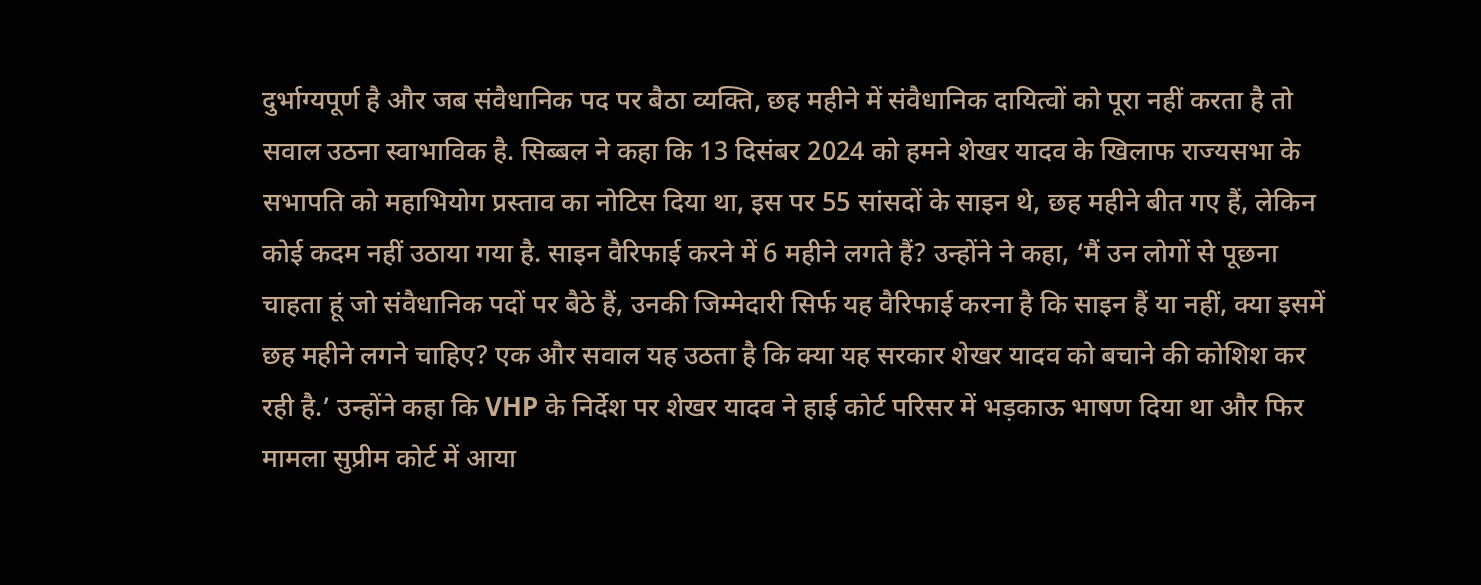दुर्भाग्यपूर्ण है और जब संवैधानिक पद पर बैठा व्यक्ति, छह महीने में संवैधानिक दायित्वों को पूरा नहीं करता है तो सवाल उठना स्वाभाविक है. सिब्बल ने कहा कि 13 दिसंबर 2024 को हमने शेखर यादव के खिलाफ राज्यसभा के सभापति को महाभियोग प्रस्ताव का नोटिस दिया था, इस पर 55 सांसदों के साइन थे, छह महीने बीत गए हैं, लेकिन कोई कदम नहीं उठाया गया है. साइन वैरिफाई करने में 6 महीने लगते हैं? उन्होंने ने कहा, ‘मैं उन लोगों से पूछना चाहता हूं जो संवैधानिक पदों पर बैठे हैं, उनकी जिम्मेदारी सिर्फ यह वैरिफाई करना है कि साइन हैं या नहीं, क्या इसमें छह महीने लगने चाहिए? एक और सवाल यह उठता है कि क्या यह सरकार शेखर यादव को बचाने की कोशिश कर रही है.’ उन्होंने कहा कि VHP के निर्देश पर शेखर यादव ने हाई कोर्ट परिसर में भड़काऊ भाषण दिया था और फिर मामला सुप्रीम कोर्ट में आया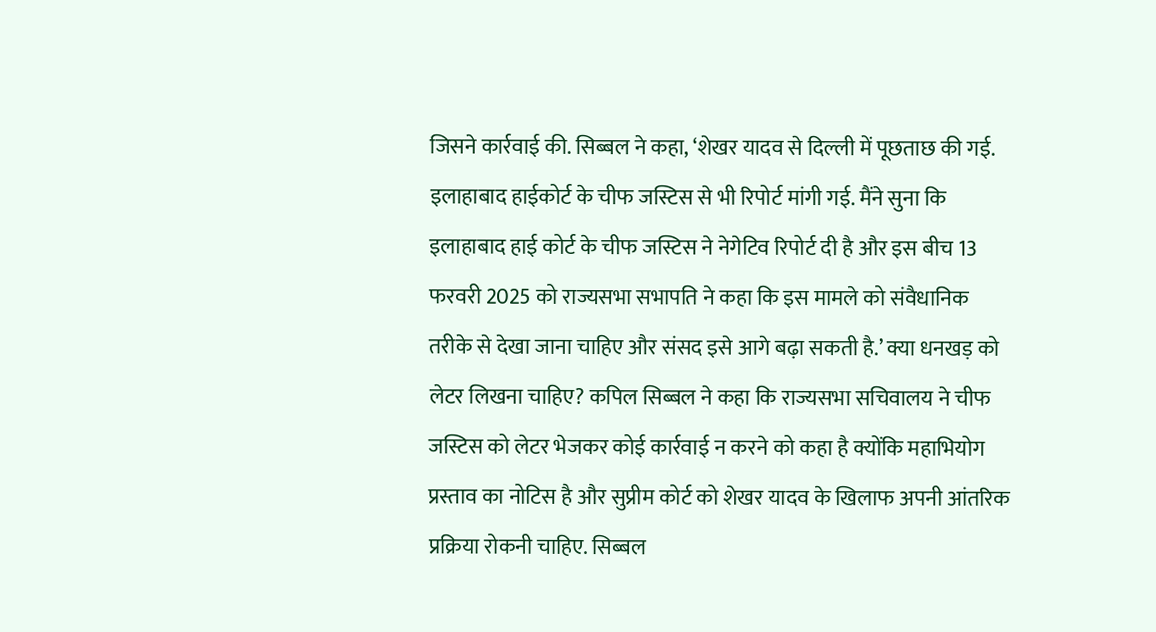जिसने कार्रवाई की. सिब्बल ने कहा, ‘शेखर यादव से दिल्ली में पूछताछ की गई. इलाहाबाद हाईकोर्ट के चीफ जस्टिस से भी रिपोर्ट मांगी गई. मैंने सुना कि इलाहाबाद हाई कोर्ट के चीफ जस्टिस ने नेगेटिव रिपोर्ट दी है और इस बीच 13 फरवरी 2025 को राज्यसभा सभापति ने कहा कि इस मामले को संवैधानिक तरीके से देखा जाना चाहिए और संसद इसे आगे बढ़ा सकती है.’ क्या धनखड़ को लेटर लिखना चाहिए? कपिल सिब्बल ने कहा कि राज्यसभा सचिवालय ने चीफ जस्टिस को लेटर भेजकर कोई कार्रवाई न करने को कहा है क्योंकि महाभियोग प्रस्ताव का नोटिस है और सुप्रीम कोर्ट को शेखर यादव के खिलाफ अपनी आंतरिक प्रक्रिया रोकनी चाहिए. सिब्बल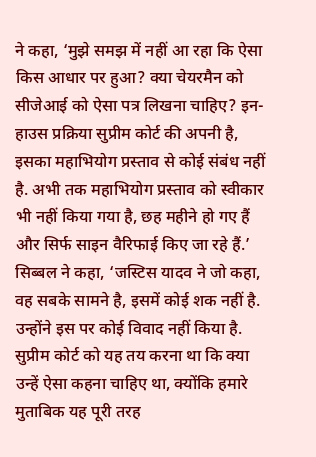ने कहा, ‘मुझे समझ में नहीं आ रहा कि ऐसा किस आधार पर हुआ? क्या चेयरमैन को सीजेआई को ऐसा पत्र लिखना चाहिए? इन-हाउस प्रक्रिया सुप्रीम कोर्ट की अपनी है, इसका महाभियोग प्रस्ताव से कोई संबंध नहीं है. अभी तक महाभियोग प्रस्ताव को स्वीकार भी नहीं किया गया है, छह महीने हो गए हैं और सिर्फ साइन वैरिफाई किए जा रहे हैं.’ सिब्बल ने कहा, ‘जस्टिस यादव ने जो कहा, वह सबके सामने है, इसमें कोई शक नहीं है. उन्होंने इस पर कोई विवाद नहीं किया है. सुप्रीम कोर्ट को यह तय करना था कि क्या उन्हें ऐसा कहना चाहिए था, क्योंकि हमारे मुताबिक यह पूरी तरह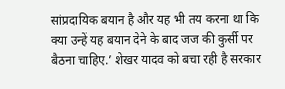सांप्रदायिक बयान है और यह भी तय करना था कि क्या उन्हें यह बयान देने के बाद जज की कुर्सी पर बैठना चाहिए.’ शेखर यादव को बचा रही है सरकार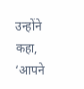उन्होंने कहा, ‘आपने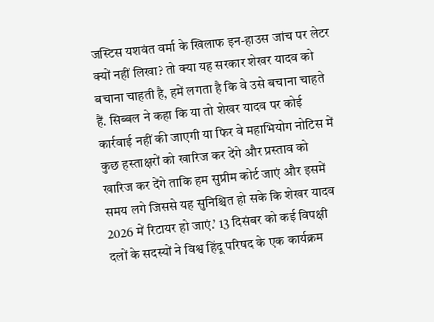जस्टिस यशवंत वर्मा के खिलाफ इन-हाउस जांच पर लेटर क्यों नहीं लिखा? तो क्या यह सरकार शेखर यादव को बचाना चाहती है, हमें लगता है कि वे उसे बचाना चाहते हैं. सिब्बल ने कहा कि या तो शेखर यादव पर कोई कार्रवाई नहीं की जाएगी या फिर वे महाभियोग नोटिस में कुछ हस्ताक्षरों को खारिज कर देंगे और प्रस्ताव को खारिज कर देंगे ताकि हम सुप्रीम कोर्ट जाएं और इसमें समय लगे जिससे यह सुनिश्चित हो सके कि शेखर यादव 2026 में रिटायर हो जाएं.’ 13 दिसंबर को कई विपक्षी दलों के सदस्यों ने विश्व हिंदू परिषद के एक कार्यक्रम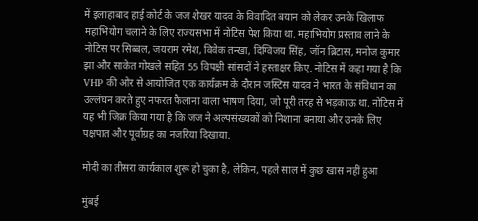में इलाहाबाद हाई कोर्ट के जज शेखर यादव के विवादित बयान को लेकर उनके खिलाफ महाभियोग चलाने के लिए राज्यसभा में नोटिस पेश किया था. महाभियोग प्रस्ताव लाने के नोटिस पर सिब्बल, जयराम रमेश, विवेक तन्खा, दिग्विजय सिंह, जॉन ब्रिटास, मनोज कुमार झा और साकेत गोखले सहित 55 विपक्षी सांसदों ने हस्ताक्षर किए. नोटिस में कहा गया है कि VHP की ओर से आयोजित एक कार्यक्रम के दौरान जस्टिस यादव ने भारत के संविधान का उल्लंघन करते हुए नफरत फैलाना वाला भाषण दिया, जो पूरी तरह से भड़काऊ था. नोटिस में यह भी जिक्र किया गया है कि जज ने अल्पसंख्यकों को निशाना बनाया और उनके लिए पक्षपात और पूर्वाग्रह का नजरिया दिखाया.

मोदी का तीसरा कार्यकाल शुरू हो चुका है, लेकिन, पहले साल में कुछ खास नहीं हुआ

मुंबई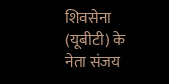शिवसेना (यूबीटी) के नेता संजय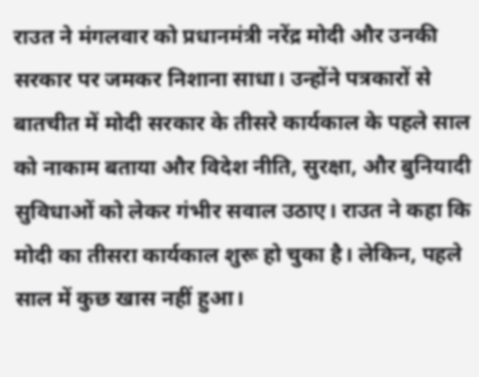राउत ने मंगलवार को प्रधानमंत्री नरेंद्र मोदी और उनकी सरकार पर जमकर निशाना साधा। उन्होंने पत्रकारों से बातचीत में मोदी सरकार के तीसरे कार्यकाल के पहले साल को नाकाम बताया और विदेश नीति, सुरक्षा, और बुनियादी सुविधाओं को लेकर गंभीर सवाल उठाए। राउत ने कहा कि मोदी का तीसरा कार्यकाल शुरू हो चुका है। लेकिन, पहले साल में कुछ खास नहीं हुआ।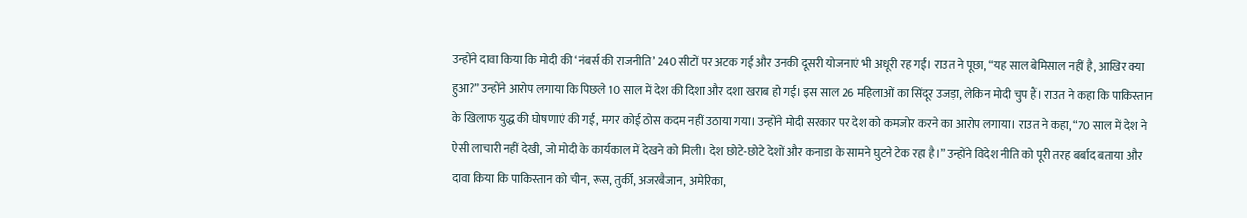उन्होंने दावा किया कि मोदी की ‘नंबर्स की राजनीति’ 240 सीटों पर अटक गई और उनकी दूसरी योजनाएं भी अधूरी रह गईं। राउत ने पूछा, “यह साल बेमिसाल नहीं है, आखिर क्या हुआ?” उन्होंने आरोप लगाया कि पिछले 10 साल में देश की दिशा और दशा खराब हो गई। इस साल 26 महिलाओं का सिंदूर उजड़ा, लेकिन मोदी चुप हैं। राउत ने कहा कि पाकिस्तान के खिलाफ युद्ध की घोषणाएं की गईं, मगर कोई ठोस कदम नहीं उठाया गया। उन्होंने मोदी सरकार पर देश को कमजोर करने का आरोप लगाया। राउत ने कहा, “70 साल में देश ने ऐसी लाचारी नहीं देखी, जो मोदी के कार्यकाल में देखने को मिली। देश छोटे-छोटे देशों और कनाडा के सामने घुटने टेक रहा है।” उन्होंने विदेश नीति को पूरी तरह बर्बाद बताया और दावा किया कि पाकिस्तान को चीन, रूस, तुर्की, अजरबैजान, अमेरिका,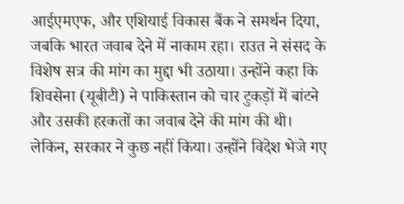आईएमएफ, और एशियाई विकास बैंक ने समर्थन दिया, जबकि भारत जवाब देने में नाकाम रहा। राउत ने संसद के विशेष सत्र की मांग का मुद्दा भी उठाया। उन्होंने कहा कि शिवसेना (यूबीटी) ने पाकिस्तान को चार टुकड़ों में बांटने और उसकी हरकतों का जवाब देने की मांग की थी। लेकिन, सरकार ने कुछ नहीं किया। उन्होंने विदेश भेजे गए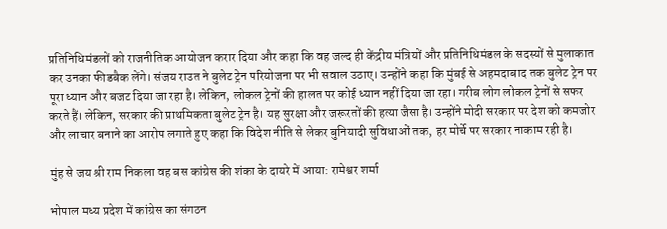प्रतिनिधिमंडलों को राजनीतिक आयोजन करार दिया और कहा कि वह जल्द ही केंद्रीय मंत्रियों और प्रतिनिधिमंडल के सदस्यों से मुलाकात कर उनका फीडबैक लेंगे। संजय राउत ने बुलेट ट्रेन परियोजना पर भी सवाल उठाए। उन्होंने कहा कि मुंबई से अहमदाबाद तक बुलेट ट्रेन पर पूरा ध्यान और बजट दिया जा रहा है। लेकिन, लोकल ट्रेनों की हालत पर कोई ध्यान नहीं दिया जा रहा। गरीब लोग लोकल ट्रेनों से सफर करते हैं। लेकिन, सरकार की प्राथमिकता बुलेट ट्रेन है। यह सुरक्षा और जरूरतों की हत्या जैसा है। उन्होंने मोदी सरकार पर देश को कमजोर और लाचार बनाने का आरोप लगाते हुए कहा कि विदेश नीति से लेकर बुनियादी सुविधाओं तक, हर मोर्चे पर सरकार नाकाम रही है।

मुंह से जय श्री राम निकला वह बस कांग्रेस की शंका के दायरे में आया: रामेश्वर शर्मा

भोपाल मध्य प्रदेश में कांग्रेस का संगठन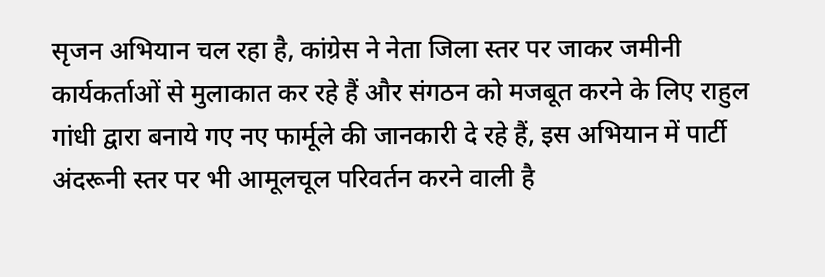सृजन अभियान चल रहा है, कांग्रेस ने नेता जिला स्तर पर जाकर जमीनी कार्यकर्ताओं से मुलाकात कर रहे हैं और संगठन को मजबूत करने के लिए राहुल गांधी द्वारा बनाये गए नए फार्मूले की जानकारी दे रहे हैं, इस अभियान में पार्टी अंदरूनी स्तर पर भी आमूलचूल परिवर्तन करने वाली है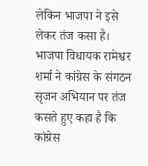लेकिन भाजपा ने इसे लेकर तंज कसा है। भाजपा विधायक रामेश्वर शर्मा ने कांग्रेस के संगठन सृजन अभियान पर तंज कसते हुए कहा है कि कांग्रेस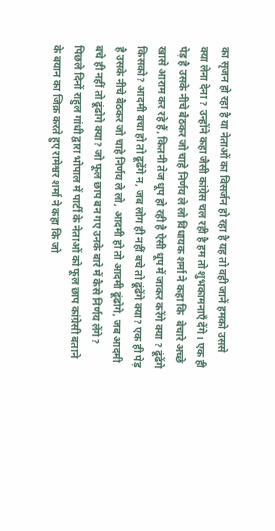का सृजन हो रहा है या नेताओं का विसर्जन हो रहा है यह तो वही जानें हमको उससे क्या लेना देना ? उन्होंने कहा जैसी कांग्रेस चल रही है हम तो शुभकामनाएँ देंगे। एक ही पेड़ है उसके नीचे बैठकर जो चाहे निर्णय ले लो विधायक शर्मा ने कहा कि  बेचारे अच्छे खासे आराम कर रहे हैं, कितनी तेज धूप हो रही है ऐसी धूप में जाकर करेंगे क्या ? ढूंढेंगे किसको? आदमी बचा हो तो ढूढेंगे न, जब लोग ही नहीं बचे तो ढूंढेंगे क्या? एक ही पेड़ है उसके नीचे बैठकर जो चाहे निर्णय ले लो, आदमी हो तो आदमी ढूंढोगे, जब आदमी बचे ही नहीं तो ढूंढोगे क्या? जो फूल छाप बन गए उनके बारे में कैसे निर्णय लेंगे? पिछले दिनों राहुल गांधी द्वारा भोपाल में पार्टी के नेताओं को फूल छाप कांग्रेसी बताने के बयान का जिक्र करते हुए रामेश्वर शर्मा ने कहा कि जो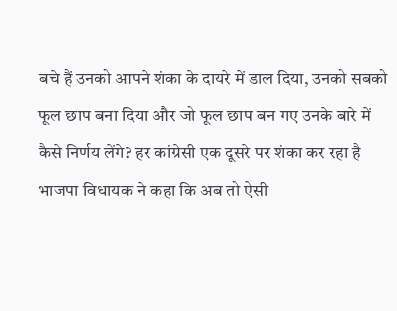बचे हैं उनको आपने शंका के दायरे में डाल दिया, उनको सबको फूल छाप बना दिया और जो फूल छाप बन गए उनके बारे में कैसे निर्णय लेंगे? हर कांग्रेसी एक दूसरे पर शंका कर रहा है भाजपा विधायक ने कहा कि अब तो ऐसी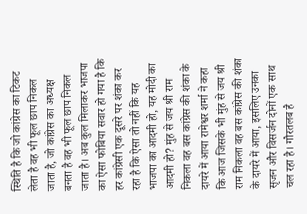स्थिति है कि जो कांग्रेस का टिकट लेता है वह भी फूल छाप निकल जाता है, जो कांग्रेस का अध्यक्ष बनता है वह भी फूल छाप निकल जाता है। अब कुल मिलाकर भाजपा का ऐसा फोबिया सवार हो गया है कि हर कांग्रेसी एक दूसरे पर शंका कर रहा है कि ऐसा तो नहीं कि यह भाजपा का आदमी हो, यह मोदी का आदमी हो? मुंह से जय श्री राम निकला वह बस कांग्रेस की शंका के दायरे में आया रामेश्वर शर्मा ने कहा कि आज जिसके भी मुंह से जय श्री राम निकला वह बस कांग्रेस की शंका के दायरे में आया, इसलिए उनका सृजन और विसर्जन दोनों एक साथ चल रहा है। गौरतलब है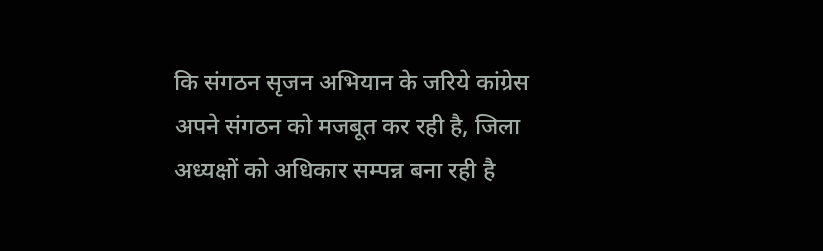कि संगठन सृजन अभियान के जरिये कांग्रेस अपने संगठन को मजबूत कर रही है, जिला अध्यक्षों को अधिकार सम्पन्न बना रही है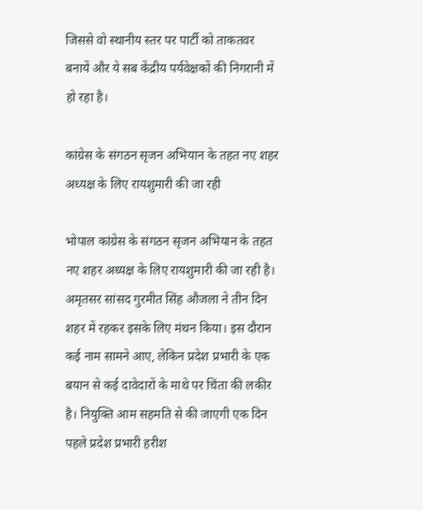जिससे वो स्थानीय स्तर पर पार्टी को ताकतवर बनायें और ये सब केंद्रीय पर्यवेक्षकों की निगरानी में हो रहा है।

कांग्रेस के संगठन सृजन अभियान के तहत नए शहर अध्यक्ष के लिए रायशुमारी की जा रही

भोपाल कांग्रेस के संगठन सृजन अभियान के तहत नए शहर अध्यक्ष के लिए रायशुमारी की जा रही है। अमृतसर सांसद गुरमीत सिंह औजला ने तीन दिन शहर में रहकर इसके लिए मंथन किया। इस दौरान कई नाम सामने आए, लेकिन प्रदेश प्रभारी के एक बयान से कई दावेदारों के माथे पर चिंता की लकीर है। नियुक्ति आम सहमति से की जाएगी एक दिन पहले प्रदेश प्रभारी हरीश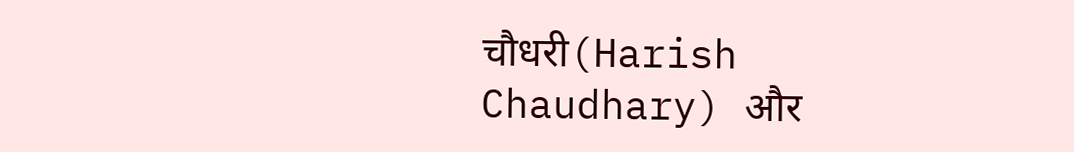चौधरी(Harish Chaudhary) और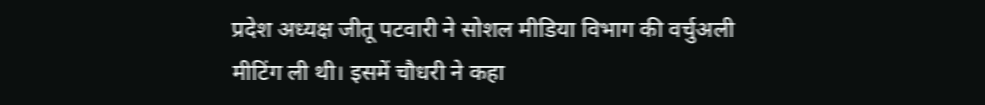प्रदेश अध्यक्ष जीतू पटवारी ने सोशल मीडिया विभाग की वर्चुअली मीटिंग ली थी। इसमें चौधरी ने कहा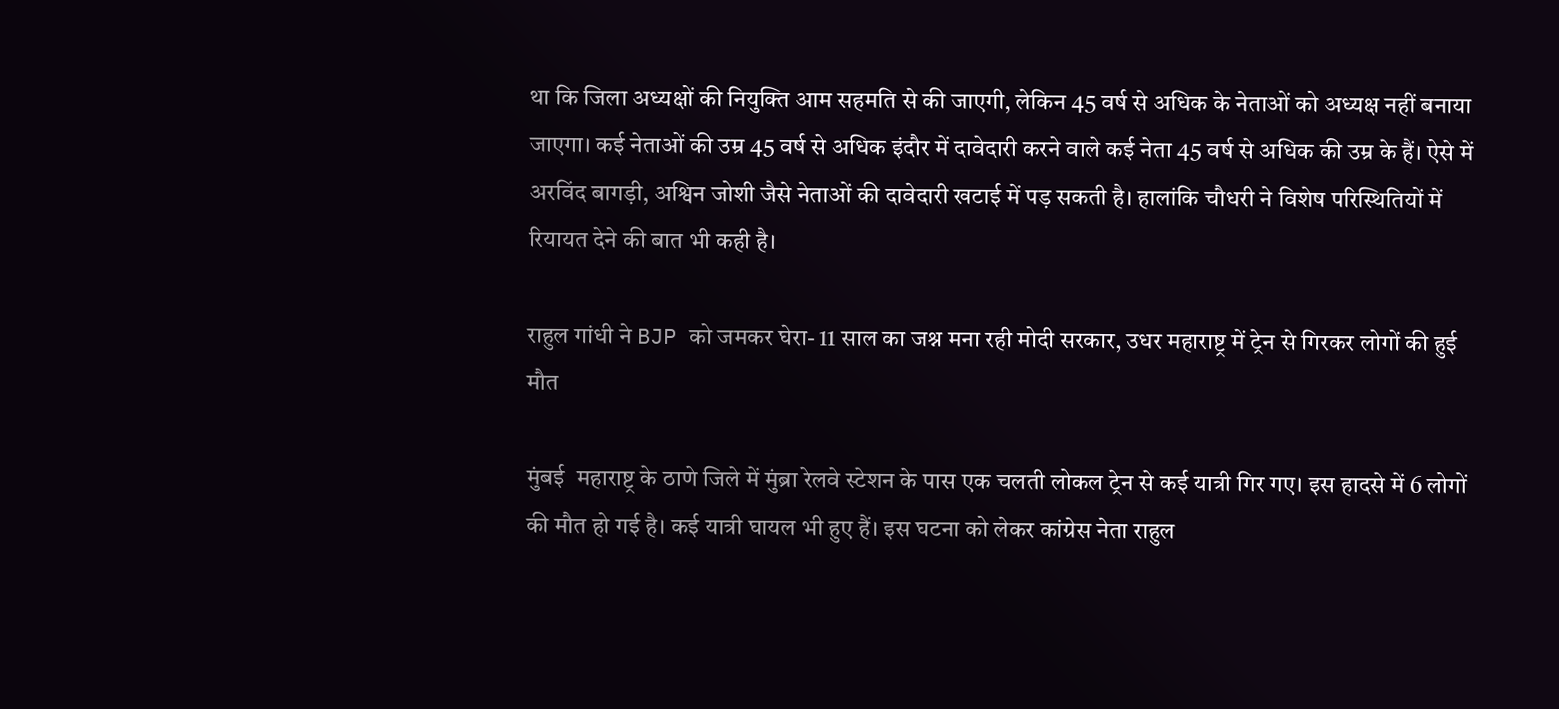था कि जिला अध्यक्षों की नियुक्ति आम सहमति से की जाएगी, लेकिन 45 वर्ष से अधिक के नेताओं को अध्यक्ष नहीं बनाया जाएगा। कई नेताओं की उम्र 45 वर्ष से अधिक इंदौर में दावेदारी करने वाले कई नेता 45 वर्ष से अधिक की उम्र के हैं। ऐसे में अरविंद बागड़ी, अश्विन जोशी जैसे नेताओं की दावेदारी खटाई में पड़ सकती है। हालांकि चौधरी ने विशेष परिस्थितियों में रियायत देने की बात भी कही है।

राहुल गांधी ने BJP को जमकर घेरा- 11 साल का जश्न मना रही मोदी सरकार, उधर महाराष्ट्र में ट्रेन से गिरकर लोगों की हुई मौत

मुंबई  महाराष्ट्र के ठाणे जिले में मुंब्रा रेलवे स्टेशन के पास एक चलती लोकल ट्रेन से कई यात्री गिर गए। इस हादसे में 6 लोगों की मौत हो गई है। कई यात्री घायल भी हुए हैं। इस घटना को लेकर कांग्रेस नेता राहुल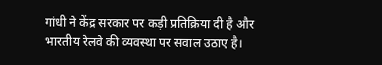गांधी ने केंद्र सरकार पर कड़ी प्रतिक्रिया दी है और भारतीय रेलवे की व्यवस्था पर सवाल उठाए है।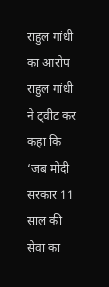राहुल गांधी का आरोप राहुल गांधी ने ट्वीट कर कहा कि ‘जब मोदी सरकार 11 साल की सेवा का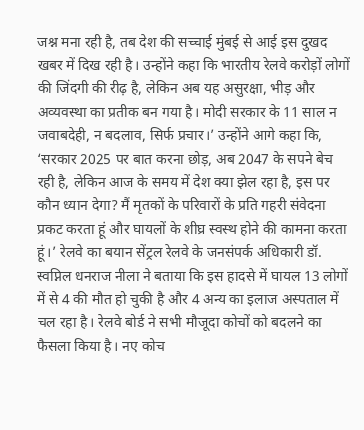जश्न मना रही है, तब देश की सच्चाई मुंबई से आई इस दुखद खबर में दिख रही है। उन्होंने कहा कि भारतीय रेलवे करोड़ों लोगों की जिंदगी की रीढ़ है, लेकिन अब यह असुरक्षा, भीड़ और अव्यवस्था का प्रतीक बन गया है। मोदी सरकार के 11 साल न जवाबदेही, न बदलाव, सिर्फ प्रचार।’ उन्होंने आगे कहा कि, ‘सरकार 2025 पर बात करना छोड़, अब 2047 के सपने बेच रही है, लेकिन आज के समय में देश क्या झेल रहा है, इस पर कौन ध्यान देगा? मैं मृतकों के परिवारों के प्रति गहरी संवेदना प्रकट करता हूं और घायलों के शीघ्र स्वस्थ होने की कामना करता हूं।’ रेलवे का बयान सेंट्रल रेलवे के जनसंपर्क अधिकारी डॉ. स्वप्निल धनराज नीला ने बताया कि इस हादसे में घायल 13 लोगों में से 4 की मौत हो चुकी है और 4 अन्य का इलाज अस्पताल में चल रहा है। रेलवे बोर्ड ने सभी मौजूदा कोचों को बदलने का फैसला किया है। नए कोच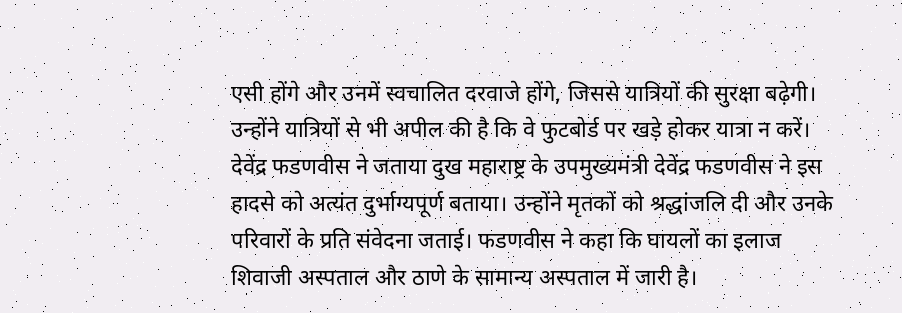एसी होंगे और उनमें स्वचालित दरवाजे होंगे, जिससे यात्रियों की सुरक्षा बढ़ेगी। उन्होंने यात्रियों से भी अपील की है कि वे फुटबोर्ड पर खड़े होकर यात्रा न करें।   देवेंद्र फडणवीस ने जताया दुख महाराष्ट्र के उपमुख्यमंत्री देवेंद्र फडणवीस ने इस हादसे को अत्यंत दुर्भाग्यपूर्ण बताया। उन्होंने मृतकों को श्रद्धांजलि दी और उनके परिवारों के प्रति संवेदना जताई। फडणवीस ने कहा कि घायलों का इलाज शिवाजी अस्पताल और ठाणे के सामान्य अस्पताल में जारी है।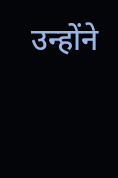उन्होंने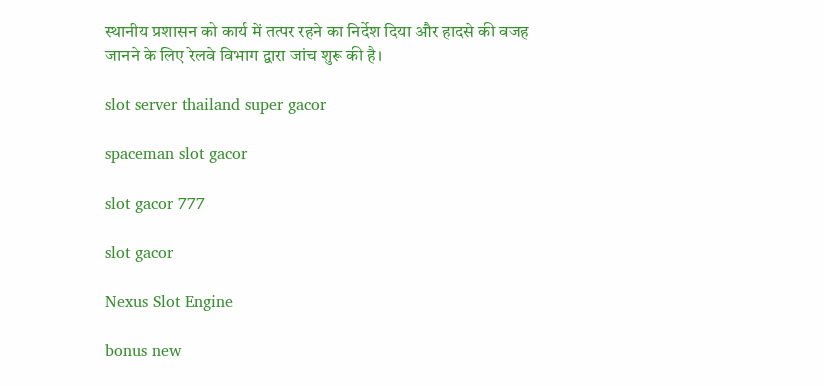स्थानीय प्रशासन को कार्य में तत्पर रहने का निर्देश दिया और हादसे की वजह जानने के लिए रेलवे विभाग द्वारा जांच शुरू की है।

slot server thailand super gacor

spaceman slot gacor

slot gacor 777

slot gacor

Nexus Slot Engine

bonus new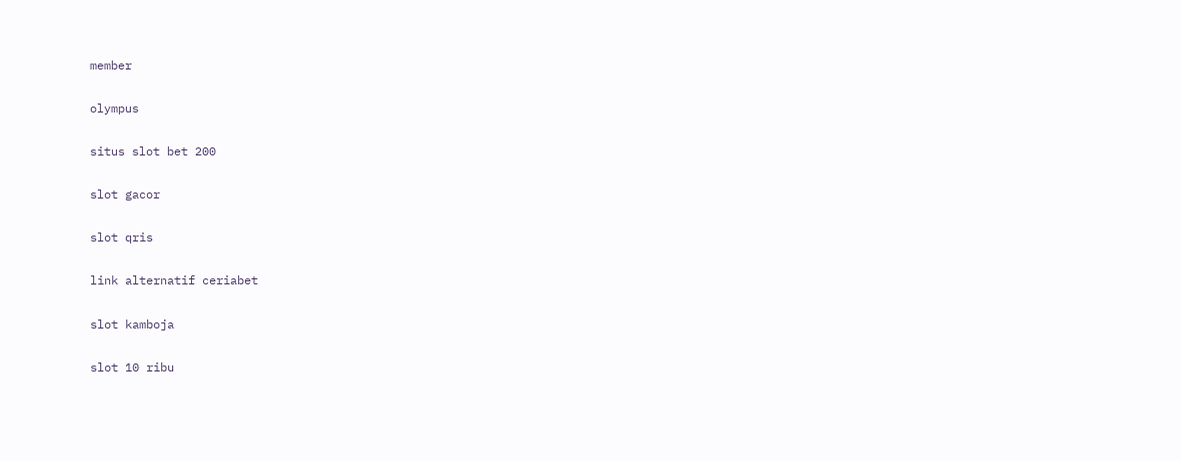member

olympus

situs slot bet 200

slot gacor

slot qris

link alternatif ceriabet

slot kamboja

slot 10 ribu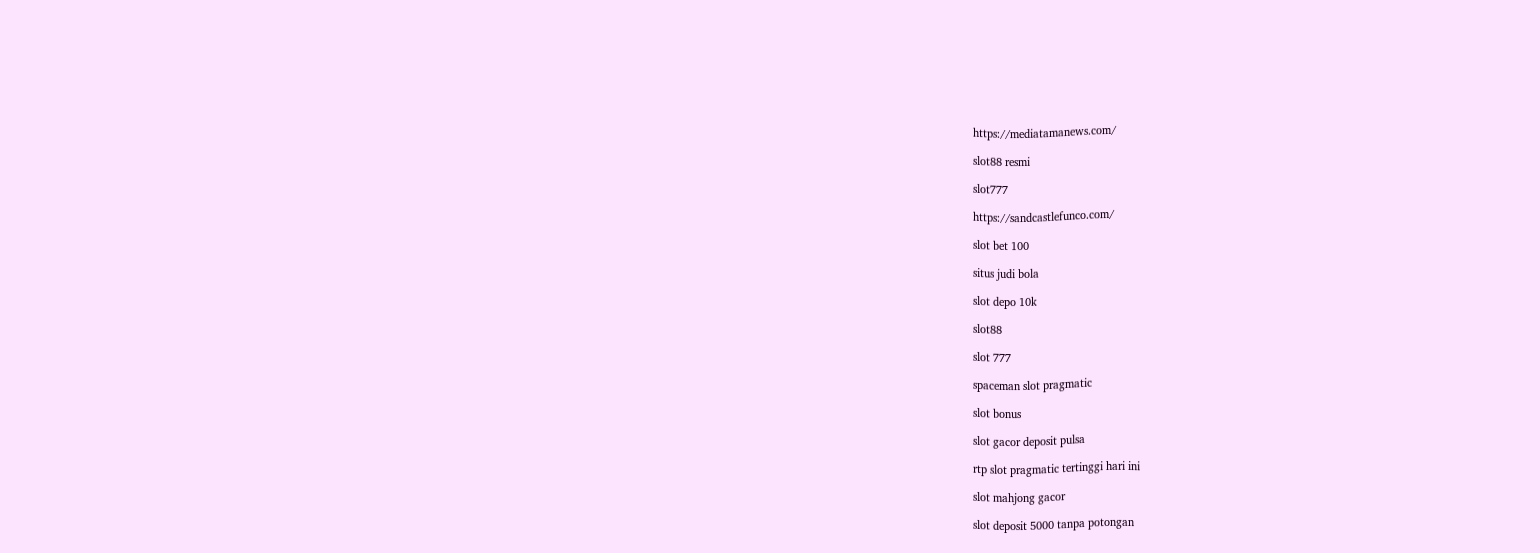https://mediatamanews.com/

slot88 resmi

slot777

https://sandcastlefunco.com/

slot bet 100

situs judi bola

slot depo 10k

slot88

slot 777

spaceman slot pragmatic

slot bonus

slot gacor deposit pulsa

rtp slot pragmatic tertinggi hari ini

slot mahjong gacor

slot deposit 5000 tanpa potongan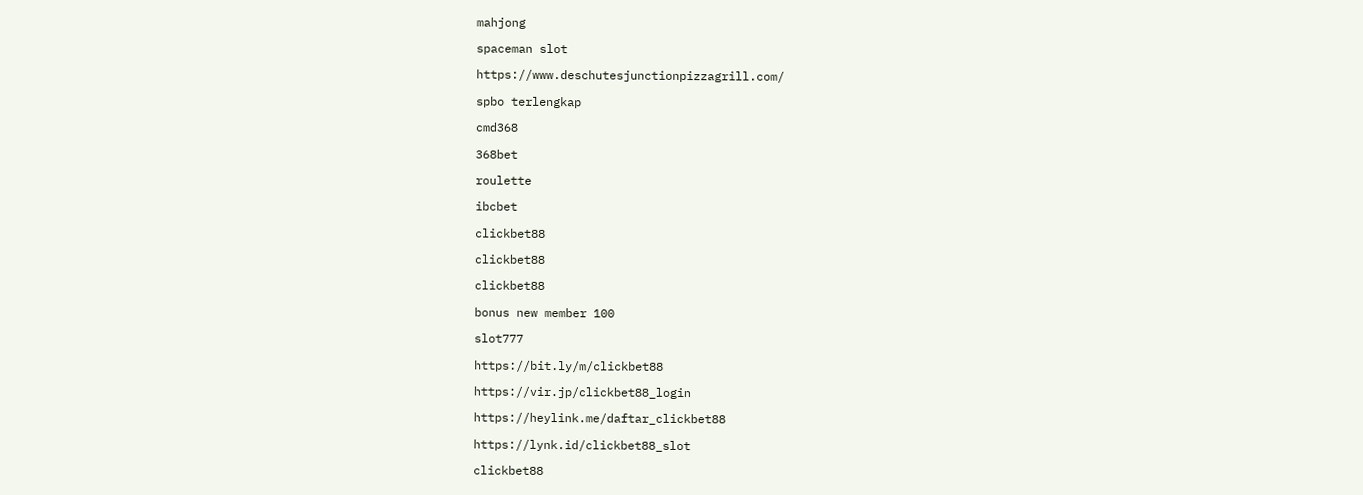mahjong

spaceman slot

https://www.deschutesjunctionpizzagrill.com/

spbo terlengkap

cmd368

368bet

roulette

ibcbet

clickbet88

clickbet88

clickbet88

bonus new member 100

slot777

https://bit.ly/m/clickbet88

https://vir.jp/clickbet88_login

https://heylink.me/daftar_clickbet88

https://lynk.id/clickbet88_slot

clickbet88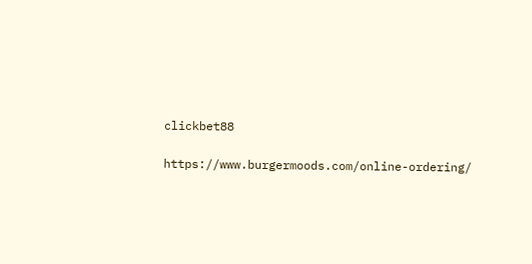clickbet88

https://www.burgermoods.com/online-ordering/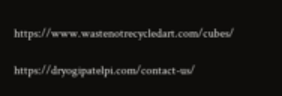https://www.wastenotrecycledart.com/cubes/

https://dryogipatelpi.com/contact-us/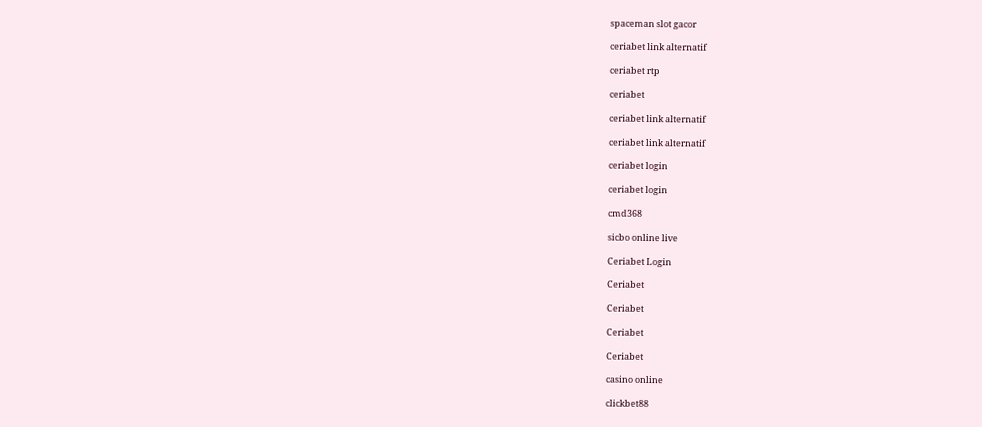spaceman slot gacor

ceriabet link alternatif

ceriabet rtp

ceriabet

ceriabet link alternatif

ceriabet link alternatif

ceriabet login

ceriabet login

cmd368

sicbo online live

Ceriabet Login

Ceriabet

Ceriabet

Ceriabet

Ceriabet

casino online

clickbet88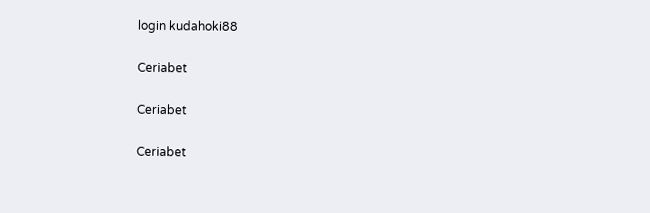login kudahoki88

Ceriabet

Ceriabet

Ceriabet